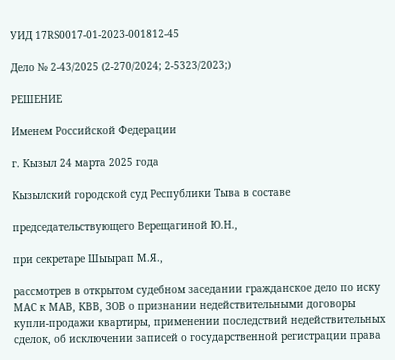УИД 17RS0017-01-2023-001812-45

Дело № 2-43/2025 (2-270/2024; 2-5323/2023;)

РЕШЕНИЕ

Именем Российской Федерации

г. Кызыл 24 марта 2025 года

Кызылский городской суд Республики Тыва в составе

председательствующего Верещагиной Ю.Н.,

при секретаре Шыырап М.Я.,

рассмотрев в открытом судебном заседании гражданское дело по иску МАС к МАВ, КВВ, ЗОВ о признании недействительными договоры купли-продажи квартиры, применении последствий недействительных сделок, об исключении записей о государственной регистрации права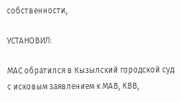собственности,

УСТАНОВИЛ:

МАС обратился в Кызылский городской суд с исковым заявлением к МАВ, КВВ,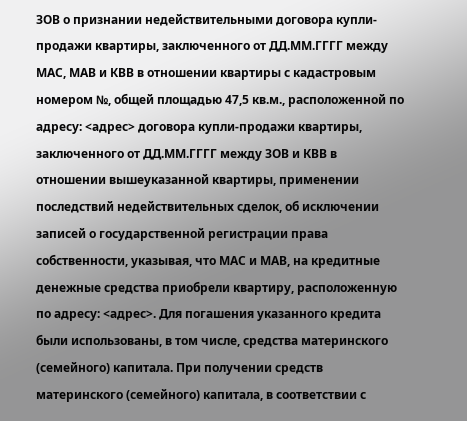ЗОВ о признании недействительными договора купли-продажи квартиры, заключенного от ДД.ММ.ГГГГ между МАС, МАВ и КВВ в отношении квартиры с кадастровым номером №, общей площадью 47,5 кв.м., расположенной по адресу: <адрес> договора купли-продажи квартиры, заключенного от ДД.ММ.ГГГГ между ЗОВ и КВВ в отношении вышеуказанной квартиры, применении последствий недействительных сделок, об исключении записей о государственной регистрации права собственности, указывая, что МАС и МАВ, на кредитные денежные средства приобрели квартиру, расположенную по адресу: <адрес>. Для погашения указанного кредита были использованы, в том числе, средства материнского (семейного) капитала. При получении средств материнского (семейного) капитала, в соответствии с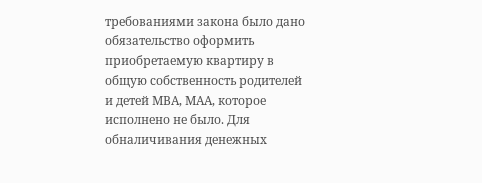требованиями закона было дано обязательство оформить приобретаемую квартиру в общую собственность родителей и детей МВА, МАА, которое исполнено не было. Для обналичивания денежных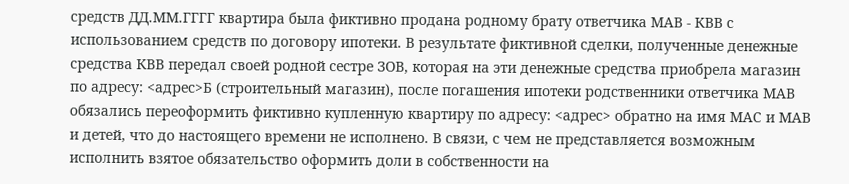средств ДД.ММ.ГГГГ квартира была фиктивно продана родному брату ответчика МАВ - КВВ с использованием средств по договору ипотеки. В результате фиктивной сделки, полученные денежные средства КВВ передал своей родной сестре ЗОВ, которая на эти денежные средства приобрела магазин по адресу: <адрес>Б (строительный магазин), после погашения ипотеки родственники ответчика МАВ обязались переоформить фиктивно купленную квартиру по адресу: <адрес> обратно на имя МАС и МАВ и детей, что до настоящего времени не исполнено. В связи, с чем не представляется возможным исполнить взятое обязательство оформить доли в собственности на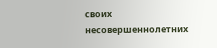своих несовершеннолетних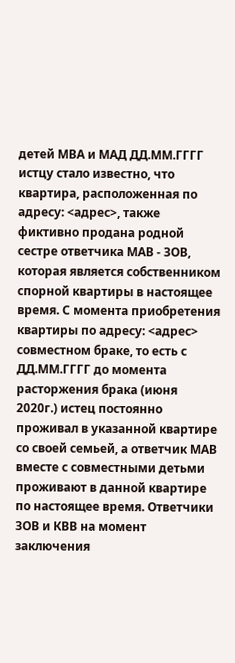детей МВА и МАД ДД.ММ.ГГГГ истцу стало известно, что квартира, расположенная по адресу: <адрес>, также фиктивно продана родной сестре ответчика МАВ - ЗОВ, которая является собственником спорной квартиры в настоящее время. С момента приобретения квартиры по адресу: <адрес> совместном браке, то есть с ДД.ММ.ГГГГ до момента расторжения брака (июня 2020г.) истец постоянно проживал в указанной квартире со своей семьей, а ответчик МАВ вместе с совместными детьми проживают в данной квартире по настоящее время. Ответчики ЗОВ и КВВ на момент заключения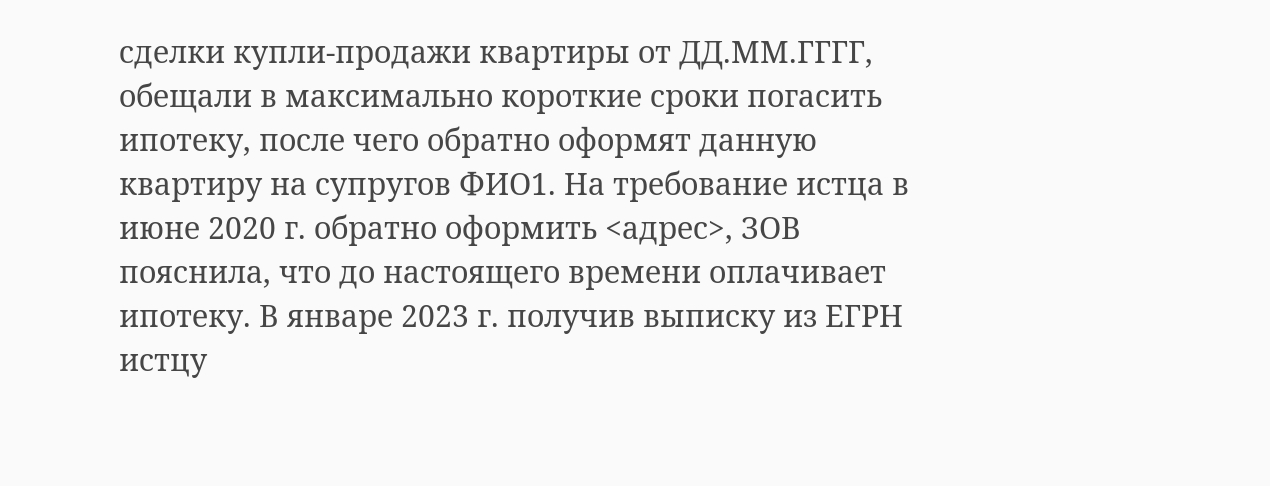сделки купли-продажи квартиры от ДД.ММ.ГГГГ, обещали в максимально короткие сроки погасить ипотеку, после чего обратно оформят данную квартиру на супругов ФИО1. На требование истца в июне 2020 г. обратно оформить <адрес>, ЗОВ пояснила, что до настоящего времени оплачивает ипотеку. В январе 2023 г. получив выписку из ЕГРН истцу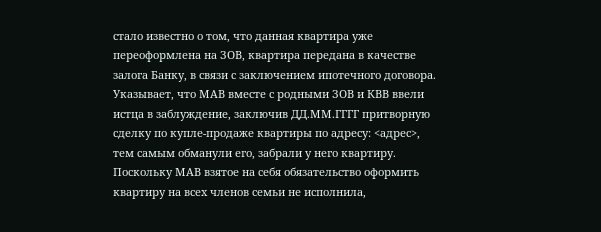стало известно о том, что данная квартира уже переоформлена на ЗОВ, квартира передана в качестве залога Банку, в связи с заключением ипотечного договора. Указывает, что МАВ вместе с родными ЗОВ и КВВ ввели истца в заблуждение, заключив ДД.ММ.ГГГГ притворную сделку по купле-продаже квартиры по адресу: <адрес>, тем самым обманули его, забрали у него квартиру. Поскольку МАВ взятое на себя обязательство оформить квартиру на всех членов семьи не исполнила,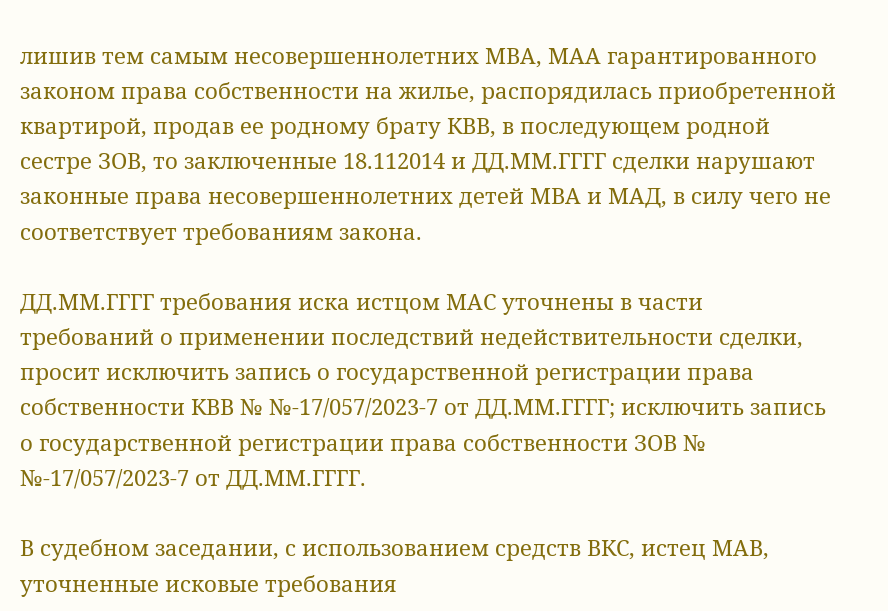лишив тем самым несовершеннолетних МВА, МАА гарантированного законом права собственности на жилье, распорядилась приобретенной квартирой, продав ее родному брату КВВ, в последующем родной сестре ЗОВ, то заключенные 18.112014 и ДД.ММ.ГГГГ сделки нарушают законные права несовершеннолетних детей МВА и МАД, в силу чего не соответствует требованиям закона.

ДД.ММ.ГГГГ требования иска истцом МАС уточнены в части требований о применении последствий недействительности сделки, просит исключить запись о государственной регистрации права собственности КВВ № №-17/057/2023-7 от ДД.ММ.ГГГГ; исключить запись о государственной регистрации права собственности ЗОВ № №-17/057/2023-7 от ДД.ММ.ГГГГ.

В судебном заседании, с использованием средств ВКС, истец МАВ, уточненные исковые требования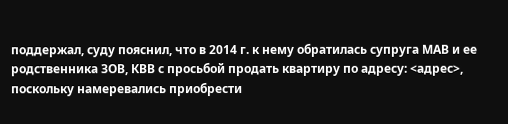поддержал, суду пояснил, что в 2014 г. к нему обратилась супруга МАВ и ее родственника ЗОВ, КВВ с просьбой продать квартиру по адресу: <адрес>, поскольку намеревались приобрести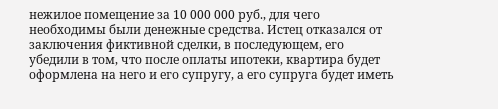нежилое помещение за 10 000 000 руб., для чего необходимы были денежные средства. Истец отказался от заключения фиктивной сделки, в последующем, его убедили в том, что после оплаты ипотеки, квартира будет оформлена на него и его супругу, а его супруга будет иметь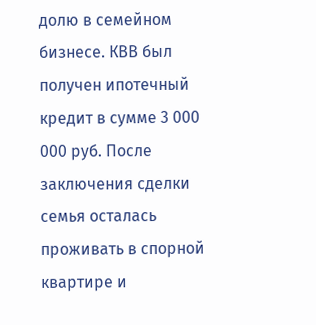долю в семейном бизнесе. КВВ был получен ипотечный кредит в сумме 3 000 000 руб. После заключения сделки семья осталась проживать в спорной квартире и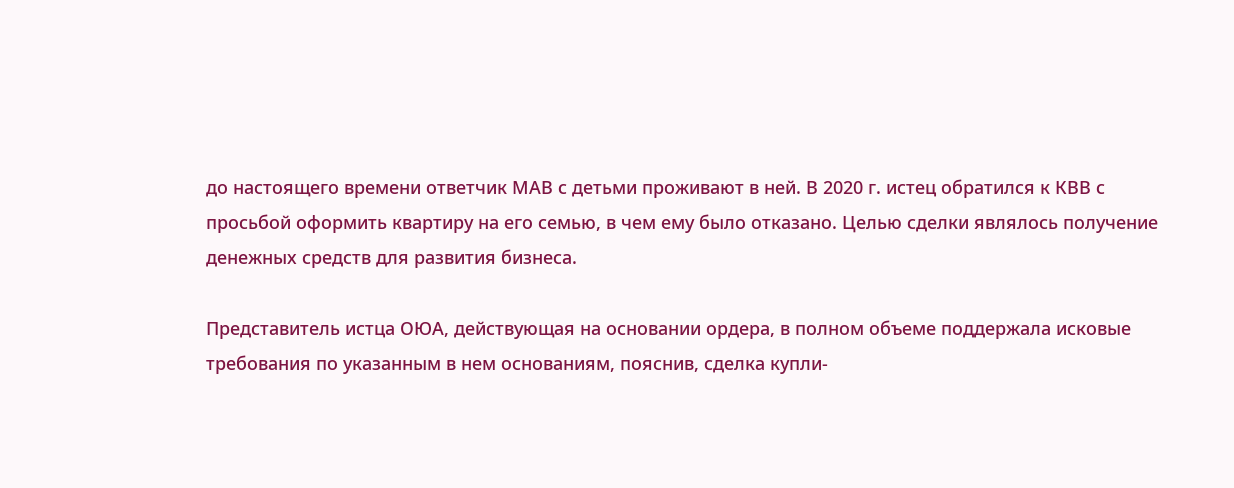до настоящего времени ответчик МАВ с детьми проживают в ней. В 2020 г. истец обратился к КВВ с просьбой оформить квартиру на его семью, в чем ему было отказано. Целью сделки являлось получение денежных средств для развития бизнеса.

Представитель истца ОЮА, действующая на основании ордера, в полном объеме поддержала исковые требования по указанным в нем основаниям, пояснив, сделка купли-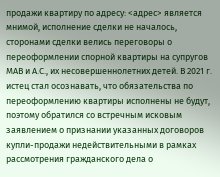продажи квартиру по адресу: <адрес> является мнимой, исполнение сделки не началось, сторонами сделки велись переговоры о переоформлении спорной квартиры на супругов МАВ и А.С., их несовершеннолетних детей. В 2021 г. истец стал осознавать, что обязательства по переоформлению квартиры исполнены не будут, поэтому обратился со встречным исковым заявлением о признании указанных договоров купли-продажи недействительными в рамках рассмотрения гражданского дела о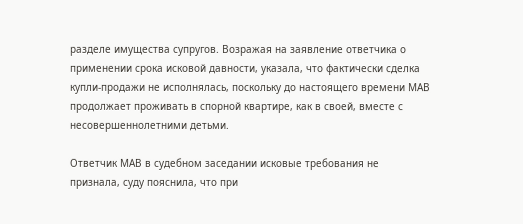разделе имущества супругов. Возражая на заявление ответчика о применении срока исковой давности, указала, что фактически сделка купли-продажи не исполнялась, поскольку до настоящего времени МАВ продолжает проживать в спорной квартире, как в своей, вместе с несовершеннолетними детьми.

Ответчик МАВ в судебном заседании исковые требования не признала, суду пояснила, что при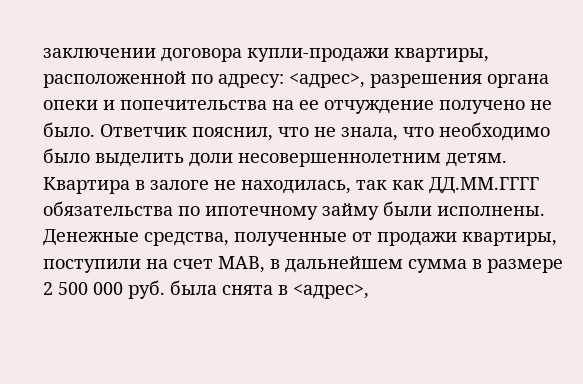заключении договора купли-продажи квартиры, расположенной по адресу: <адрес>, разрешения органа опеки и попечительства на ее отчуждение получено не было. Ответчик пояснил, что не знала, что необходимо было выделить доли несовершеннолетним детям. Квартира в залоге не находилась, так как ДД.ММ.ГГГГ обязательства по ипотечному займу были исполнены. Денежные средства, полученные от продажи квартиры, поступили на счет МАВ, в дальнейшем сумма в размере 2 500 000 руб. была снята в <адрес>,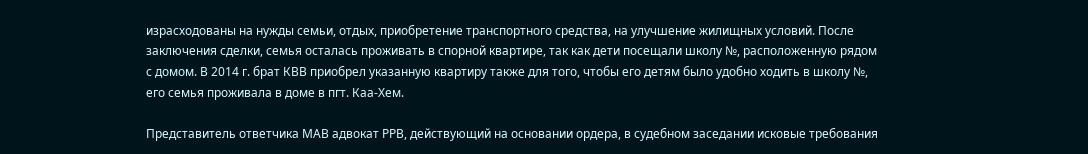израсходованы на нужды семьи, отдых, приобретение транспортного средства, на улучшение жилищных условий. После заключения сделки, семья осталась проживать в спорной квартире, так как дети посещали школу №, расположенную рядом с домом. В 2014 г. брат КВВ приобрел указанную квартиру также для того, чтобы его детям было удобно ходить в школу №, его семья проживала в доме в пгт. Каа-Хем.

Представитель ответчика МАВ адвокат РРВ, действующий на основании ордера, в судебном заседании исковые требования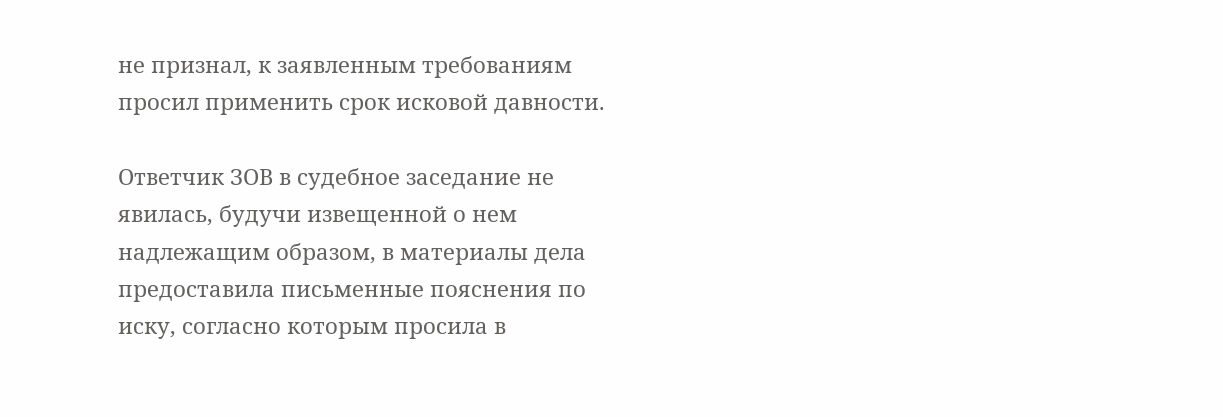не признал, к заявленным требованиям просил применить срок исковой давности.

Ответчик ЗОВ в судебное заседание не явилась, будучи извещенной о нем надлежащим образом, в материалы дела предоставила письменные пояснения по иску, согласно которым просила в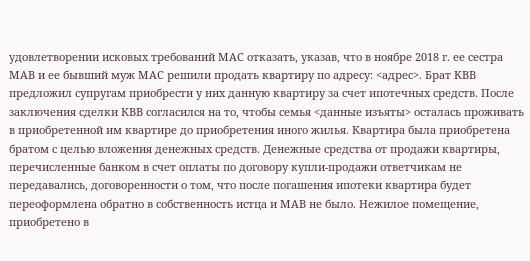удовлетворении исковых требований МАС отказать, указав, что в ноябре 2018 г. ее сестра МАВ и ее бывший муж МАС решили продать квартиру по адресу: <адрес>. Брат КВВ предложил супругам приобрести у них данную квартиру за счет ипотечных средств. После заключения сделки КВВ согласился на то, чтобы семья <данные изъяты> осталась проживать в приобретенной им квартире до приобретения иного жилья. Квартира была приобретена братом с целью вложения денежных средств. Денежные средства от продажи квартиры, перечисленные банком в счет оплаты по договору купли-продажи ответчикам не передавались, договоренности о том, что после погашения ипотеки квартира будет переоформлена обратно в собственность истца и МАВ не было. Нежилое помещение, приобретено в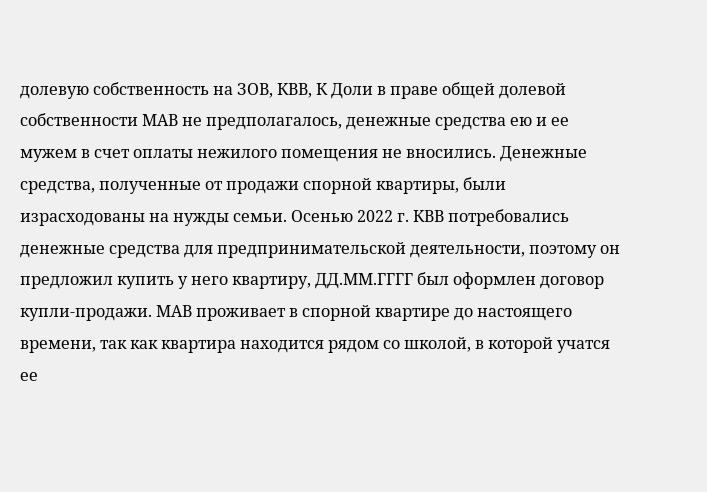долевую собственность на ЗОВ, КВВ, К Доли в праве общей долевой собственности МАВ не предполагалось, денежные средства ею и ее мужем в счет оплаты нежилого помещения не вносились. Денежные средства, полученные от продажи спорной квартиры, были израсходованы на нужды семьи. Осенью 2022 г. КВВ потребовались денежные средства для предпринимательской деятельности, поэтому он предложил купить у него квартиру, ДД.ММ.ГГГГ был оформлен договор купли-продажи. МАВ проживает в спорной квартире до настоящего времени, так как квартира находится рядом со школой, в которой учатся ее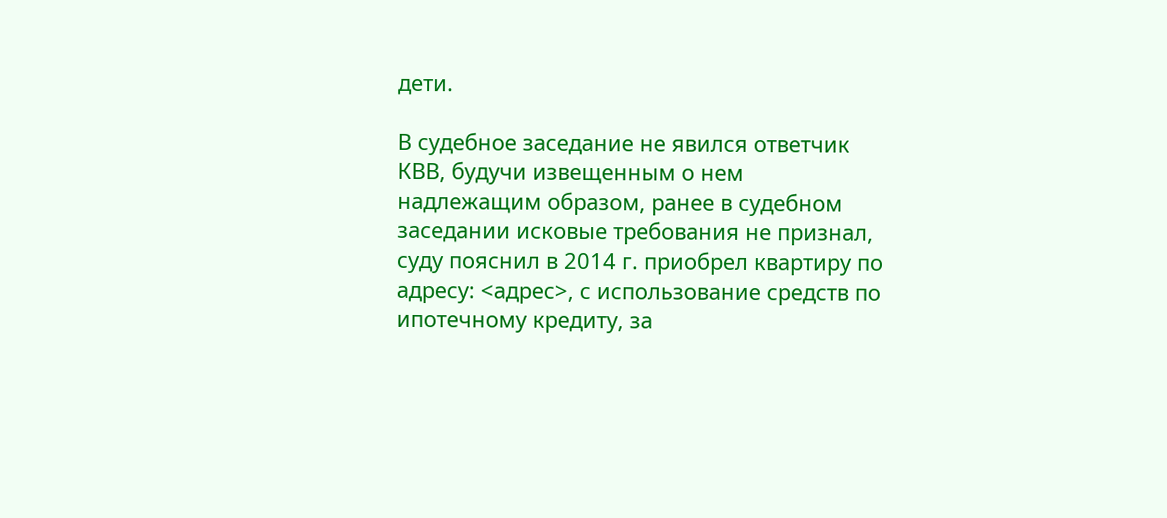дети.

В судебное заседание не явился ответчик КВВ, будучи извещенным о нем надлежащим образом, ранее в судебном заседании исковые требования не признал, суду пояснил в 2014 г. приобрел квартиру по адресу: <адрес>, с использование средств по ипотечному кредиту, за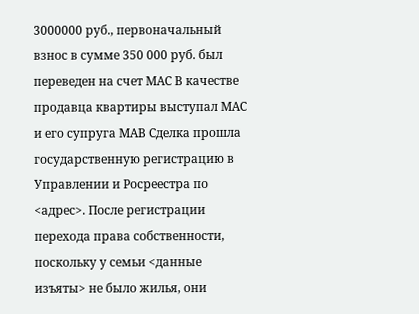3000000 руб., первоначальный взнос в сумме 350 000 руб. был переведен на счет МАС В качестве продавца квартиры выступал МАС и его супруга МАВ Сделка прошла государственную регистрацию в Управлении и Росреестра по <адрес>. После регистрации перехода права собственности, поскольку у семьи <данные изъяты> не было жилья, они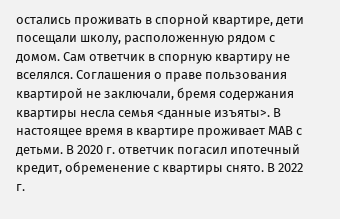остались проживать в спорной квартире, дети посещали школу, расположенную рядом с домом. Сам ответчик в спорную квартиру не вселялся. Соглашения о праве пользования квартирой не заключали, бремя содержания квартиры несла семья <данные изъяты>. В настоящее время в квартире проживает МАВ с детьми. В 2020 г. ответчик погасил ипотечный кредит, обременение с квартиры снято. В 2022 г.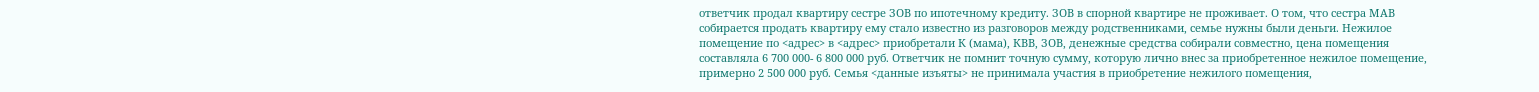ответчик продал квартиру сестре ЗОВ по ипотечному кредиту. ЗОВ в спорной квартире не проживает. О том, что сестра МАВ собирается продать квартиру ему стало известно из разговоров между родственниками, семье нужны были деньги. Нежилое помещение по <адрес> в <адрес> приобретали К (мама), КВВ, ЗОВ, денежные средства собирали совместно, цена помещения составляла 6 700 000- 6 800 000 руб. Ответчик не помнит точную сумму, которую лично внес за приобретенное нежилое помещение, примерно 2 500 000 руб. Семья <данные изъяты> не принимала участия в приобретение нежилого помещения,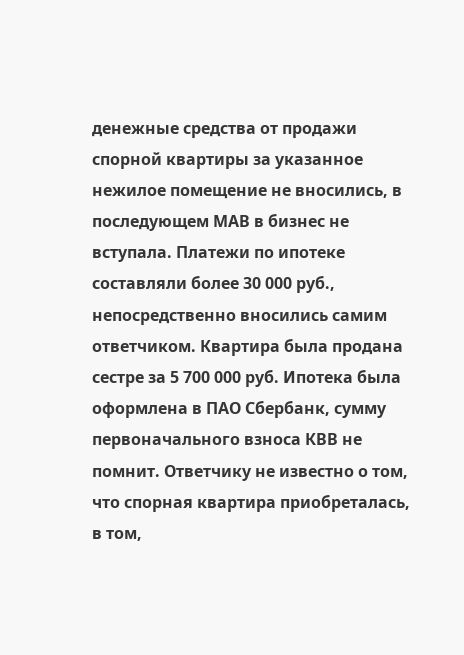денежные средства от продажи спорной квартиры за указанное нежилое помещение не вносились, в последующем МАВ в бизнес не вступала. Платежи по ипотеке составляли более 30 000 руб., непосредственно вносились самим ответчиком. Квартира была продана сестре за 5 700 000 руб. Ипотека была оформлена в ПАО Сбербанк, сумму первоначального взноса КВВ не помнит. Ответчику не известно о том, что спорная квартира приобреталась, в том,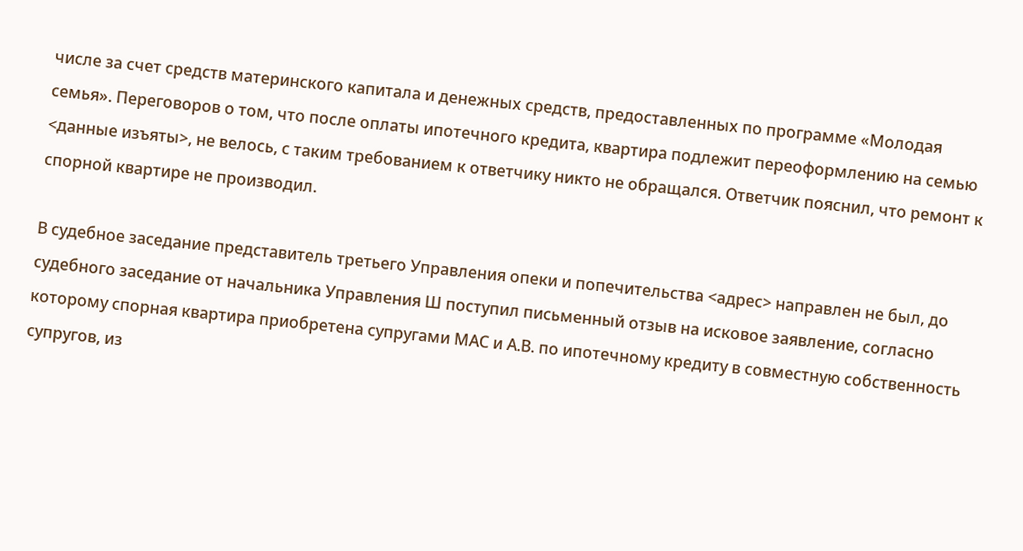числе за счет средств материнского капитала и денежных средств, предоставленных по программе «Молодая семья». Переговоров о том, что после оплаты ипотечного кредита, квартира подлежит переоформлению на семью <данные изъяты>, не велось, с таким требованием к ответчику никто не обращался. Ответчик пояснил, что ремонт к спорной квартире не производил.

В судебное заседание представитель третьего Управления опеки и попечительства <адрес> направлен не был, до судебного заседание от начальника Управления Ш поступил письменный отзыв на исковое заявление, согласно которому спорная квартира приобретена супругами МАС и А.В. по ипотечному кредиту в совместную собственность супругов, из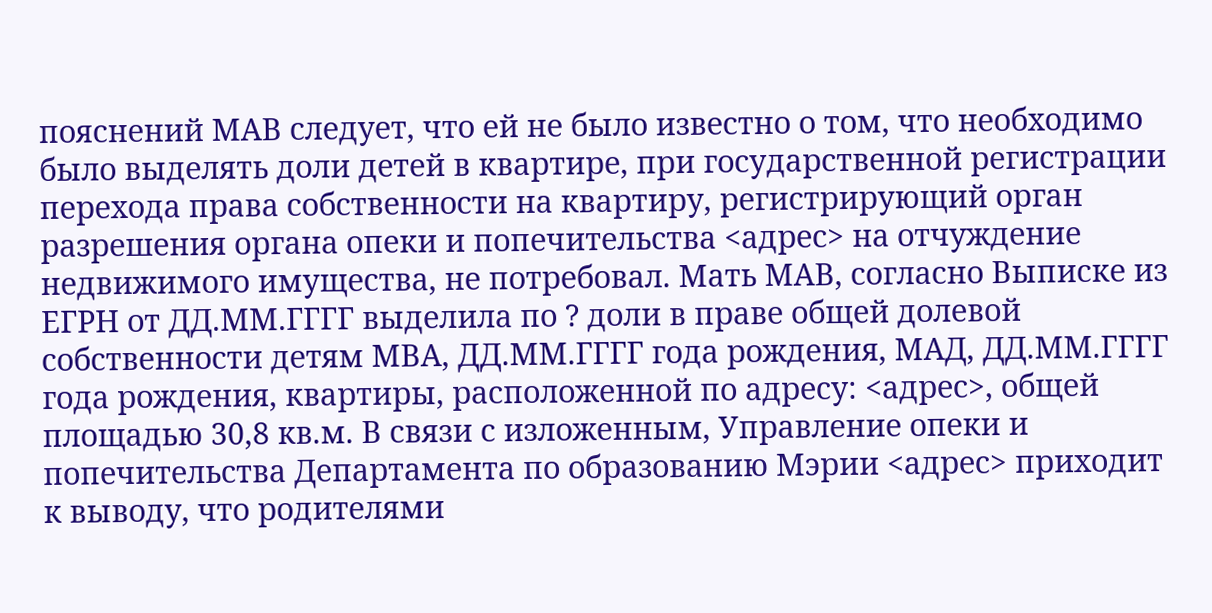пояснений МАВ следует, что ей не было известно о том, что необходимо было выделять доли детей в квартире, при государственной регистрации перехода права собственности на квартиру, регистрирующий орган разрешения органа опеки и попечительства <адрес> на отчуждение недвижимого имущества, не потребовал. Мать МАВ, согласно Выписке из ЕГРН от ДД.ММ.ГГГГ выделила по ? доли в праве общей долевой собственности детям МВА, ДД.ММ.ГГГГ года рождения, МАД, ДД.ММ.ГГГГ года рождения, квартиры, расположенной по адресу: <адрес>, общей площадью 30,8 кв.м. В связи с изложенным, Управление опеки и попечительства Департамента по образованию Мэрии <адрес> приходит к выводу, что родителями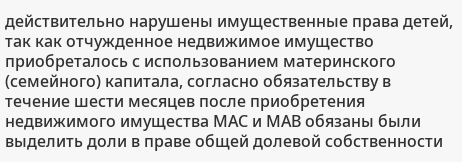действительно нарушены имущественные права детей, так как отчужденное недвижимое имущество приобреталось с использованием материнского (семейного) капитала, согласно обязательству в течение шести месяцев после приобретения недвижимого имущества МАС и МАВ обязаны были выделить доли в праве общей долевой собственности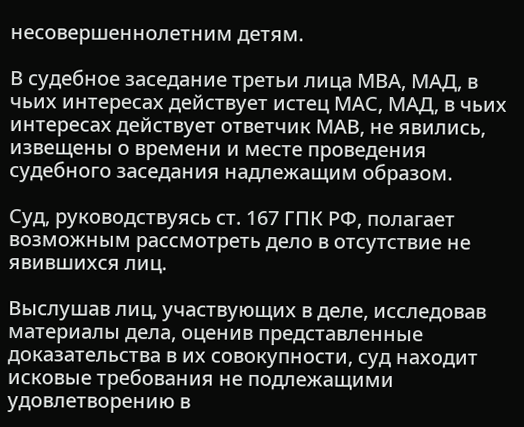несовершеннолетним детям.

В судебное заседание третьи лица МВА, МАД, в чьих интересах действует истец МАС, МАД, в чьих интересах действует ответчик МАВ, не явились, извещены о времени и месте проведения судебного заседания надлежащим образом.

Суд, руководствуясь ст. 167 ГПК РФ, полагает возможным рассмотреть дело в отсутствие не явившихся лиц.

Выслушав лиц, участвующих в деле, исследовав материалы дела, оценив представленные доказательства в их совокупности, суд находит исковые требования не подлежащими удовлетворению в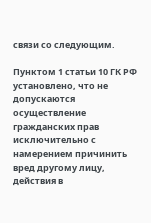связи со следующим.

Пунктом 1 статьи 10 ГК РФ установлено, что не допускаются осуществление гражданских прав исключительно с намерением причинить вред другому лицу, действия в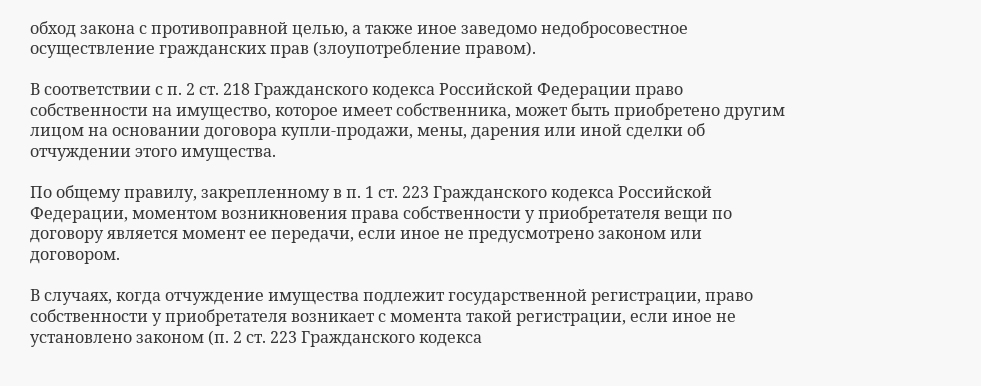обход закона с противоправной целью, а также иное заведомо недобросовестное осуществление гражданских прав (злоупотребление правом).

В соответствии с п. 2 ст. 218 Гражданского кодекса Российской Федерации право собственности на имущество, которое имеет собственника, может быть приобретено другим лицом на основании договора купли-продажи, мены, дарения или иной сделки об отчуждении этого имущества.

По общему правилу, закрепленному в п. 1 ст. 223 Гражданского кодекса Российской Федерации, моментом возникновения права собственности у приобретателя вещи по договору является момент ее передачи, если иное не предусмотрено законом или договором.

В случаях, когда отчуждение имущества подлежит государственной регистрации, право собственности у приобретателя возникает с момента такой регистрации, если иное не установлено законом (п. 2 ст. 223 Гражданского кодекса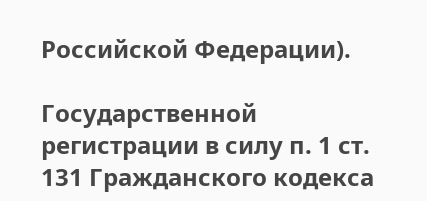Российской Федерации).

Государственной регистрации в силу п. 1 ст. 131 Гражданского кодекса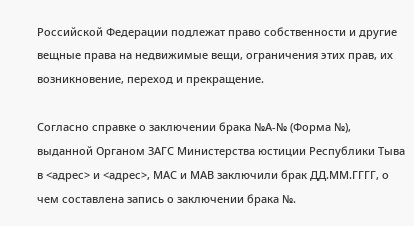Российской Федерации подлежат право собственности и другие вещные права на недвижимые вещи, ограничения этих прав, их возникновение, переход и прекращение.

Согласно справке о заключении брака №А-№ (Форма №), выданной Органом ЗАГС Министерства юстиции Республики Тыва в <адрес> и <адрес>, МАС и МАВ заключили брак ДД.ММ.ГГГГ, о чем составлена запись о заключении брака №.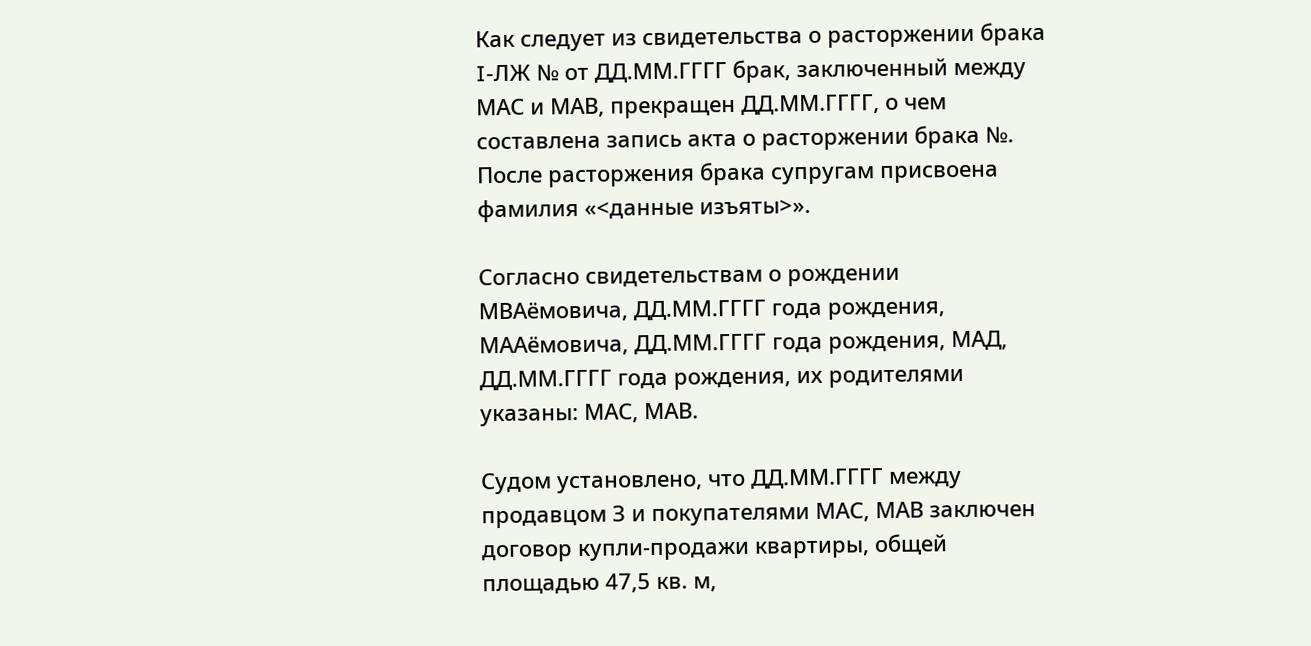Как следует из свидетельства о расторжении брака I-ЛЖ № от ДД.ММ.ГГГГ брак, заключенный между МАС и МАВ, прекращен ДД.ММ.ГГГГ, о чем составлена запись акта о расторжении брака №. После расторжения брака супругам присвоена фамилия «<данные изъяты>».

Согласно свидетельствам о рождении МВАёмовича, ДД.ММ.ГГГГ года рождения, МААёмовича, ДД.ММ.ГГГГ года рождения, МАД, ДД.ММ.ГГГГ года рождения, их родителями указаны: МАС, МАВ.

Судом установлено, что ДД.ММ.ГГГГ между продавцом З и покупателями МАС, МАВ заключен договор купли-продажи квартиры, общей площадью 47,5 кв. м,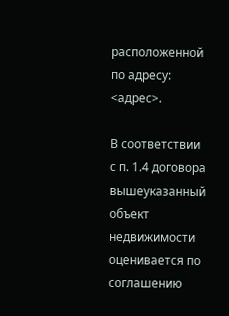расположенной по адресу: <адрес>.

В соответствии с п. 1.4 договора вышеуказанный объект недвижимости оценивается по соглашению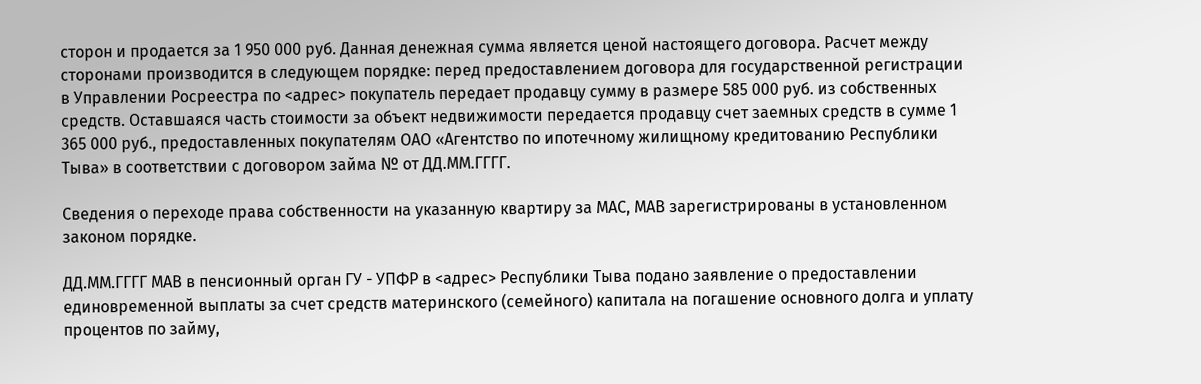сторон и продается за 1 950 000 руб. Данная денежная сумма является ценой настоящего договора. Расчет между сторонами производится в следующем порядке: перед предоставлением договора для государственной регистрации в Управлении Росреестра по <адрес> покупатель передает продавцу сумму в размере 585 000 руб. из собственных средств. Оставшаяся часть стоимости за объект недвижимости передается продавцу счет заемных средств в сумме 1 365 000 руб., предоставленных покупателям ОАО «Агентство по ипотечному жилищному кредитованию Республики Тыва» в соответствии с договором займа № от ДД.ММ.ГГГГ.

Сведения о переходе права собственности на указанную квартиру за МАС, МАВ зарегистрированы в установленном законом порядке.

ДД.ММ.ГГГГ МАВ в пенсионный орган ГУ - УПФР в <адрес> Республики Тыва подано заявление о предоставлении единовременной выплаты за счет средств материнского (семейного) капитала на погашение основного долга и уплату процентов по займу,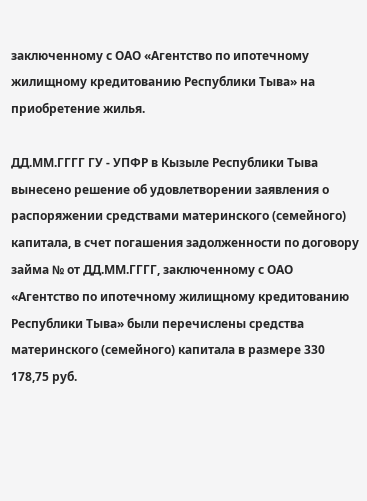заключенному с ОАО «Агентство по ипотечному жилищному кредитованию Республики Тыва» на приобретение жилья.

ДД.ММ.ГГГГ ГУ - УПФР в Кызыле Республики Тыва вынесено решение об удовлетворении заявления о распоряжении средствами материнского (семейного) капитала, в счет погашения задолженности по договору займа № от ДД.ММ.ГГГГ, заключенному с ОАО «Агентство по ипотечному жилищному кредитованию Республики Тыва» были перечислены средства материнского (семейного) капитала в размере 330 178,75 руб.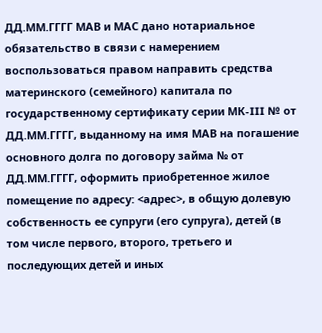ДД.ММ.ГГГГ МАВ и МАС дано нотариальное обязательство в связи с намерением воспользоваться правом направить средства материнского (семейного) капитала по государственному сертификату серии МК-III № от ДД.ММ.ГГГГ, выданному на имя МАВ на погашение основного долга по договору займа № от ДД.ММ.ГГГГ, оформить приобретенное жилое помещение по адресу: <адрес>, в общую долевую собственность ее супруги (его супруга), детей (в том числе первого, второго, третьего и последующих детей и иных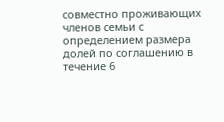совместно проживающих членов семьи с определением размера долей по соглашению в течение 6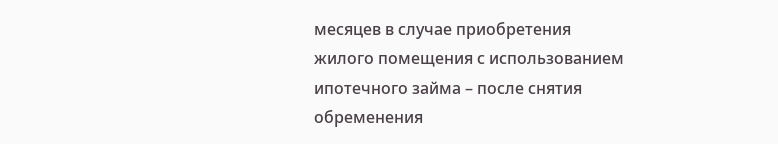месяцев в случае приобретения жилого помещения с использованием ипотечного займа – после снятия обременения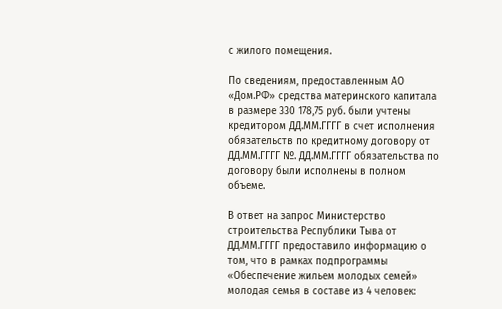с жилого помещения.

По сведениям, предоставленным АО «Дом.РФ» средства материнского капитала в размере 330 178,75 руб. были учтены кредитором ДД.ММ.ГГГГ в счет исполнения обязательств по кредитному договору от ДД.ММ.ГГГГ №. ДД.ММ.ГГГГ обязательства по договору были исполнены в полном объеме.

В ответ на запрос Министерство строительства Республики Тыва от ДД.ММ.ГГГГ предоставило информацию о том, что в рамках подпрограммы «Обеспечение жильем молодых семей» молодая семья в составе из 4 человек: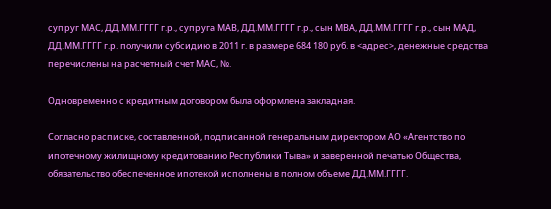супруг МАС, ДД.ММ.ГГГГ г.р., супруга МАВ, ДД.ММ.ГГГГ г.р., сын МВА, ДД.ММ.ГГГГ г.р., сын МАД, ДД.ММ.ГГГГ г.р. получили субсидию в 2011 г. в размере 684 180 руб. в <адрес>, денежные средства перечислены на расчетный счет МАС, №.

Одновременно с кредитным договором была оформлена закладная.

Согласно расписке, составленной, подписанной генеральным директором АО «Агентство по ипотечному жилищному кредитованию Республики Тыва» и заверенной печатью Общества, обязательство обеспеченное ипотекой исполнены в полном объеме ДД.ММ.ГГГГ.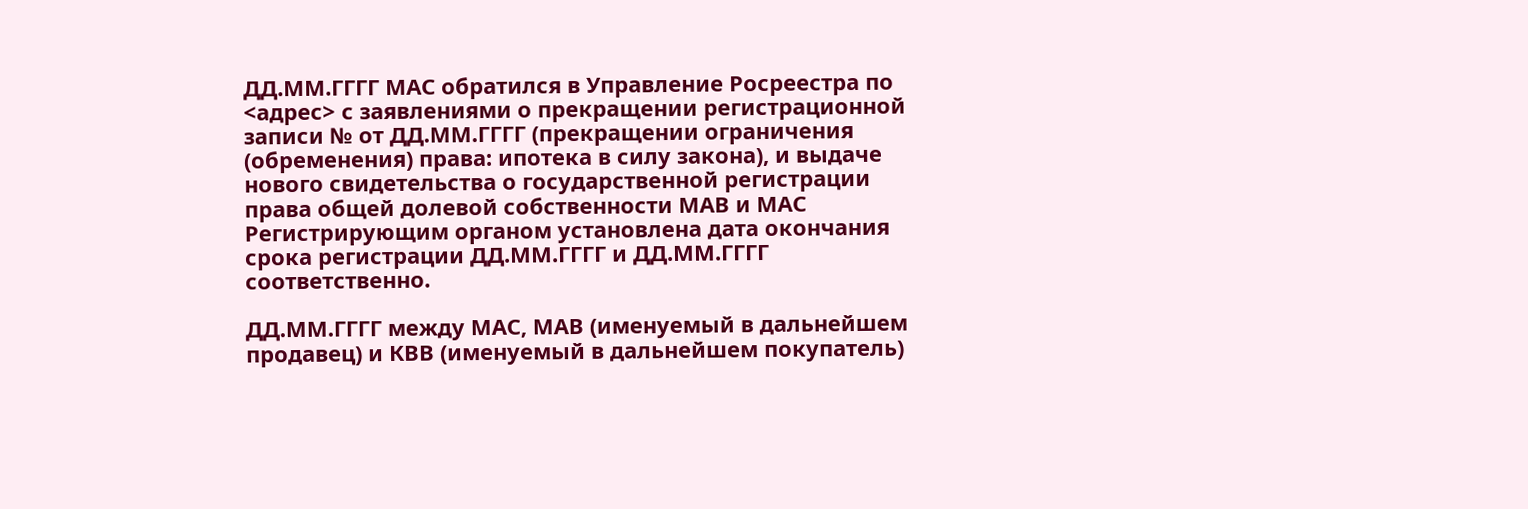ДД.ММ.ГГГГ МАС обратился в Управление Росреестра по <адрес> с заявлениями о прекращении регистрационной записи № от ДД.ММ.ГГГГ (прекращении ограничения (обременения) права: ипотека в силу закона), и выдаче нового свидетельства о государственной регистрации права общей долевой собственности МАВ и МАС Регистрирующим органом установлена дата окончания срока регистрации ДД.ММ.ГГГГ и ДД.ММ.ГГГГ соответственно.

ДД.ММ.ГГГГ между МАС, МАВ (именуемый в дальнейшем продавец) и КВВ (именуемый в дальнейшем покупатель)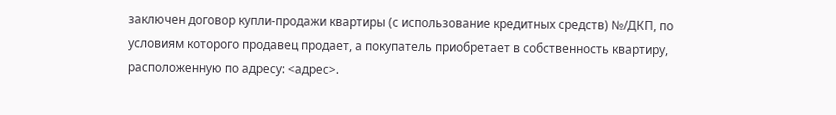заключен договор купли-продажи квартиры (с использование кредитных средств) №/ДКП, по условиям которого продавец продает, а покупатель приобретает в собственность квартиру, расположенную по адресу: <адрес>.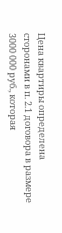Цена квартиры определена сторонами в п. 2.1 договора в размере 3000 000 руб., которая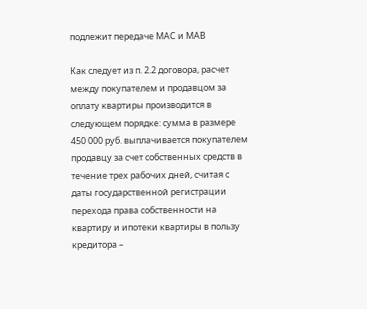подлежит передаче МАС и МАВ

Как следует из п. 2.2 договора, расчет между покупателем и продавцом за оплату квартиры производится в следующем порядке: сумма в размере 450 000 руб. выплачивается покупателем продавцу за счет собственных средств в течение трех рабочих дней, считая с даты государственной регистрации перехода права собственности на квартиру и ипотеки квартиры в пользу кредитора –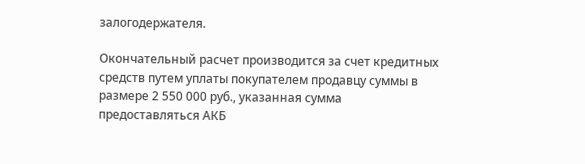залогодержателя.

Окончательный расчет производится за счет кредитных средств путем уплаты покупателем продавцу суммы в размере 2 550 000 руб., указанная сумма предоставляться АКБ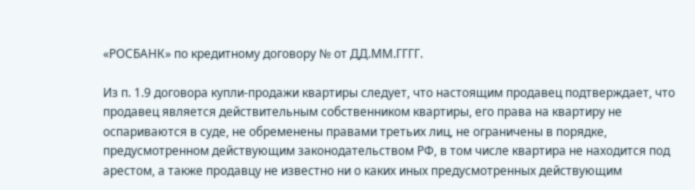«РОСБАНК» по кредитному договору № от ДД.ММ.ГГГГ.

Из п. 1.9 договора купли-продажи квартиры следует, что настоящим продавец подтверждает, что продавец является действительным собственником квартиры, его права на квартиру не оспариваются в суде, не обременены правами третьих лиц, не ограничены в порядке, предусмотренном действующим законодательством РФ, в том числе квартира не находится под арестом, а также продавцу не известно ни о каких иных предусмотренных действующим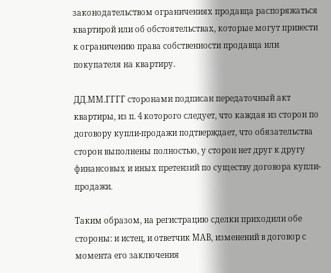законодательством ограничениях продавца распоряжаться квартирой или об обстоятельствах, которые могут привести к ограничению права собственности продавца или покупателя на квартиру.

ДД.ММ.ГГГГ сторонами подписан передаточный акт квартиры, из п. 4 которого следует, что каждая из сторон по договору купли-продажи подтверждает, что обязательства сторон выполнены полностью, у сторон нет друг к другу финансовых и иных претензий по существу договора купли-продажи.

Таким образом, на регистрацию сделки приходили обе стороны: и истец, и ответчик МАВ, изменений в договор с момента его заключения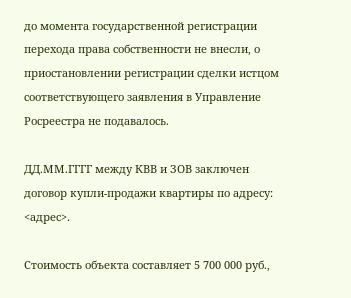до момента государственной регистрации перехода права собственности не внесли, о приостановлении регистрации сделки истцом соответствующего заявления в Управление Росреестра не подавалось.

ДД.ММ.ГГГГ между КВВ и ЗОВ заключен договор купли-продажи квартиры по адресу: <адрес>.

Стоимость объекта составляет 5 700 000 руб.,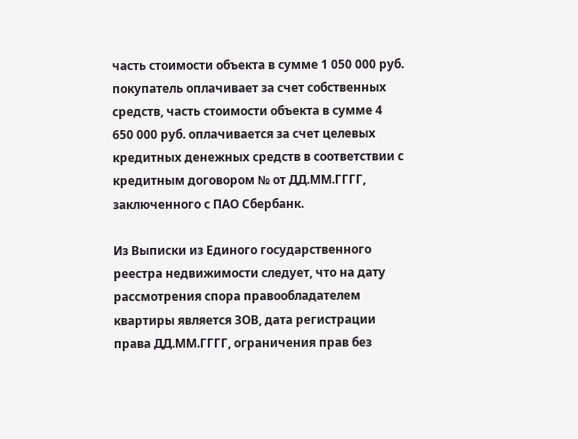часть стоимости объекта в сумме 1 050 000 руб. покупатель оплачивает за счет собственных средств, часть стоимости объекта в сумме 4 650 000 руб. оплачивается за счет целевых кредитных денежных средств в соответствии с кредитным договором № от ДД.ММ.ГГГГ, заключенного с ПАО Сбербанк.

Из Выписки из Единого государственного реестра недвижимости следует, что на дату рассмотрения спора правообладателем квартиры является ЗОВ, дата регистрации права ДД.ММ.ГГГГ, ограничения прав без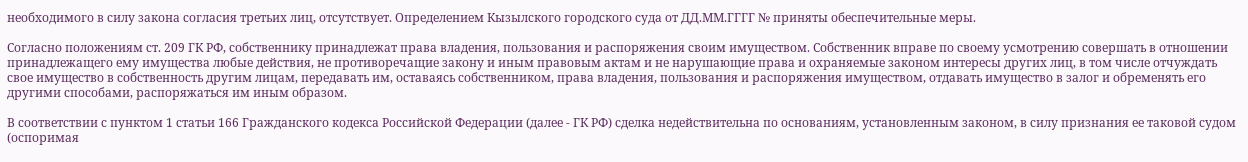необходимого в силу закона согласия третьих лиц, отсутствует. Определением Кызылского городского суда от ДД.ММ.ГГГГ № приняты обеспечительные меры.

Согласно положениям ст. 209 ГК РФ, собственнику принадлежат права владения, пользования и распоряжения своим имуществом. Собственник вправе по своему усмотрению совершать в отношении принадлежащего ему имущества любые действия, не противоречащие закону и иным правовым актам и не нарушающие права и охраняемые законом интересы других лиц, в том числе отчуждать свое имущество в собственность другим лицам, передавать им, оставаясь собственником, права владения, пользования и распоряжения имуществом, отдавать имущество в залог и обременять его другими способами, распоряжаться им иным образом.

В соответствии с пунктом 1 статьи 166 Гражданского кодекса Российской Федерации (далее - ГК РФ) сделка недействительна по основаниям, установленным законом, в силу признания ее таковой судом (оспоримая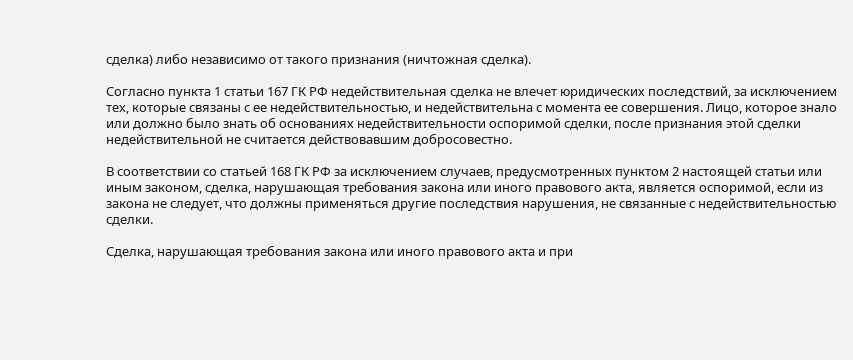сделка) либо независимо от такого признания (ничтожная сделка).

Согласно пункта 1 статьи 167 ГК РФ недействительная сделка не влечет юридических последствий, за исключением тех, которые связаны с ее недействительностью, и недействительна с момента ее совершения. Лицо, которое знало или должно было знать об основаниях недействительности оспоримой сделки, после признания этой сделки недействительной не считается действовавшим добросовестно.

В соответствии со статьей 168 ГК РФ за исключением случаев, предусмотренных пунктом 2 настоящей статьи или иным законом, сделка, нарушающая требования закона или иного правового акта, является оспоримой, если из закона не следует, что должны применяться другие последствия нарушения, не связанные с недействительностью сделки.

Сделка, нарушающая требования закона или иного правового акта и при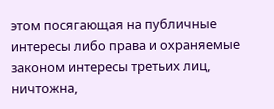этом посягающая на публичные интересы либо права и охраняемые законом интересы третьих лиц, ничтожна,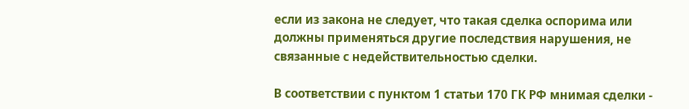если из закона не следует, что такая сделка оспорима или должны применяться другие последствия нарушения, не связанные с недействительностью сделки.

В соответствии с пунктом 1 статьи 170 ГК РФ мнимая сделки -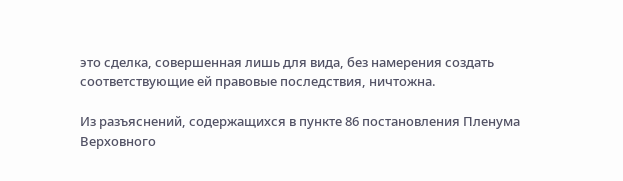это сделка, совершенная лишь для вида, без намерения создать соответствующие ей правовые последствия, ничтожна.

Из разъяснений, содержащихся в пункте 86 постановления Пленума Верховного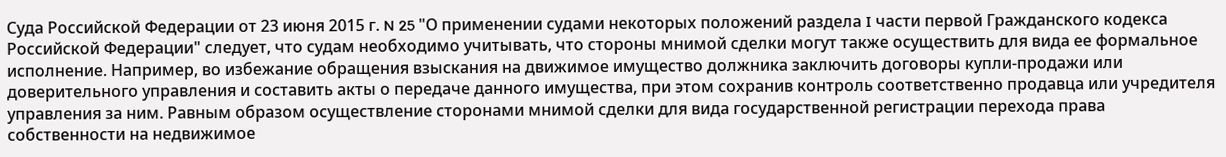Суда Российской Федерации от 23 июня 2015 г. N 25 "О применении судами некоторых положений раздела I части первой Гражданского кодекса Российской Федерации" следует, что судам необходимо учитывать, что стороны мнимой сделки могут также осуществить для вида ее формальное исполнение. Например, во избежание обращения взыскания на движимое имущество должника заключить договоры купли-продажи или доверительного управления и составить акты о передаче данного имущества, при этом сохранив контроль соответственно продавца или учредителя управления за ним. Равным образом осуществление сторонами мнимой сделки для вида государственной регистрации перехода права собственности на недвижимое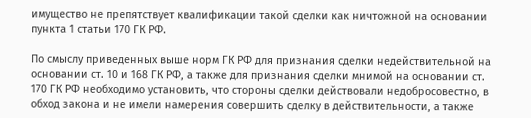имущество не препятствует квалификации такой сделки как ничтожной на основании пункта 1 статьи 170 ГК РФ.

По смыслу приведенных выше норм ГК РФ для признания сделки недействительной на основании ст. 10 и 168 ГК РФ, а также для признания сделки мнимой на основании ст. 170 ГК РФ необходимо установить, что стороны сделки действовали недобросовестно, в обход закона и не имели намерения совершить сделку в действительности, а также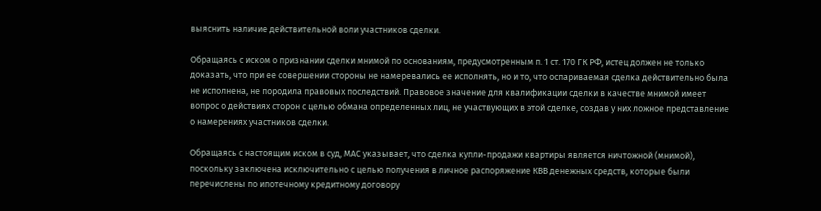выяснить наличие действительной воли участников сделки.

Обращаясь с иском о признании сделки мнимой по основаниям, предусмотренным п. 1 ст. 170 ГК РФ, истец должен не только доказать, что при ее совершении стороны не намеревались ее исполнять, но и то, что оспариваемая сделка действительно была не исполнена, не породила правовых последствий. Правовое значение для квалификации сделки в качестве мнимой имеет вопрос о действиях сторон с целью обмана определенных лиц, не участвующих в этой сделке, создав у них ложное представление о намерениях участников сделки.

Обращаясь с настоящим иском в суд, МАС указывает, что сделка купли-продажи квартиры является ничтожной (мнимой), поскольку заключена исключительно с целью получения в личное распоряжение КВВ денежных средств, которые были перечислены по ипотечному кредитному договору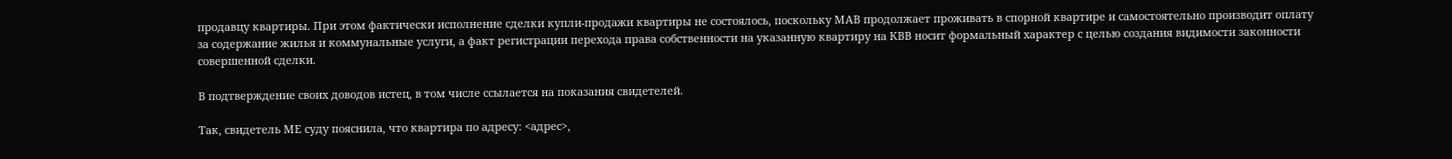продавцу квартиры. При этом фактически исполнение сделки купли-продажи квартиры не состоялось, поскольку МАВ продолжает проживать в спорной квартире и самостоятельно производит оплату за содержание жилья и коммунальные услуги, а факт регистрации перехода права собственности на указанную квартиру на КВВ носит формальный характер с целью создания видимости законности совершенной сделки.

В подтверждение своих доводов истец, в том числе ссылается на показания свидетелей.

Так, свидетель МЕ суду пояснила, что квартира по адресу: <адрес>,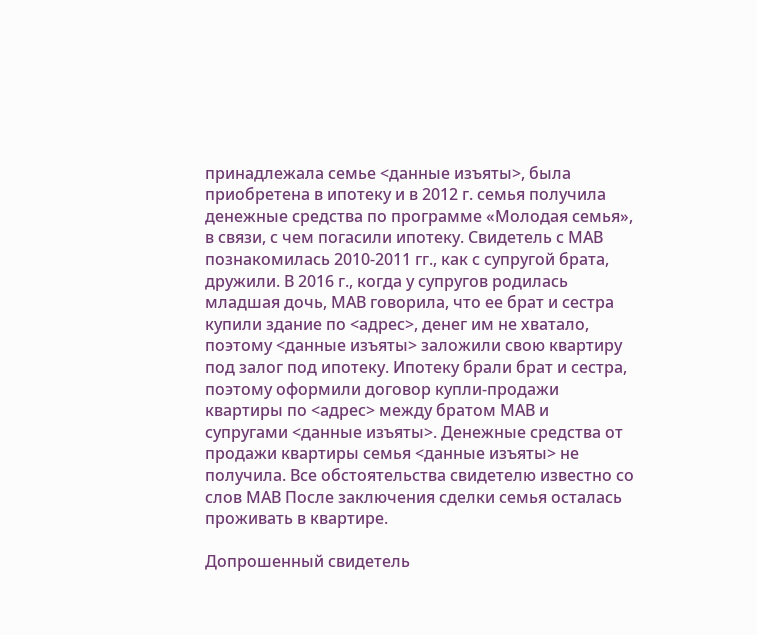принадлежала семье <данные изъяты>, была приобретена в ипотеку и в 2012 г. семья получила денежные средства по программе «Молодая семья», в связи, с чем погасили ипотеку. Свидетель с МАВ познакомилась 2010-2011 гг., как с супругой брата, дружили. В 2016 г., когда у супругов родилась младшая дочь, МАВ говорила, что ее брат и сестра купили здание по <адрес>, денег им не хватало, поэтому <данные изъяты> заложили свою квартиру под залог под ипотеку. Ипотеку брали брат и сестра, поэтому оформили договор купли-продажи квартиры по <адрес> между братом МАВ и супругами <данные изъяты>. Денежные средства от продажи квартиры семья <данные изъяты> не получила. Все обстоятельства свидетелю известно со слов МАВ После заключения сделки семья осталась проживать в квартире.

Допрошенный свидетель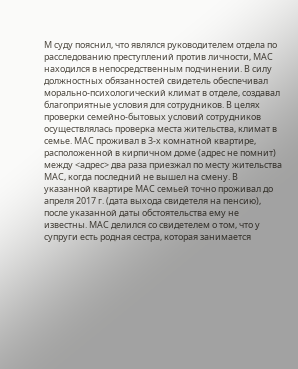М суду пояснил, что являлся руководителем отдела по расследованию преступлений против личности, МАС находился в непосредственным подчинении. В силу должностных обязанностей свидетель обеспечивал морально-психологический климат в отделе, создавал благоприятные условия для сотрудников. В целях проверки семейно-бытовых условий сотрудников осуществлялась проверка места жительства, климат в семье. МАС проживал в 3-х комнатной квартире, расположенной в кирпичном доме (адрес не помнит) между <адрес> два раза приезжал по месту жительства МАС, когда последний не вышел на смену. В указанной квартире МАС семьей точно проживал до апреля 2017 г. (дата выхода свидетеля на пенсию), после указанной даты обстоятельства ему не известны. МАС делился со свидетелем о том, что у супруги есть родная сестра, которая занимается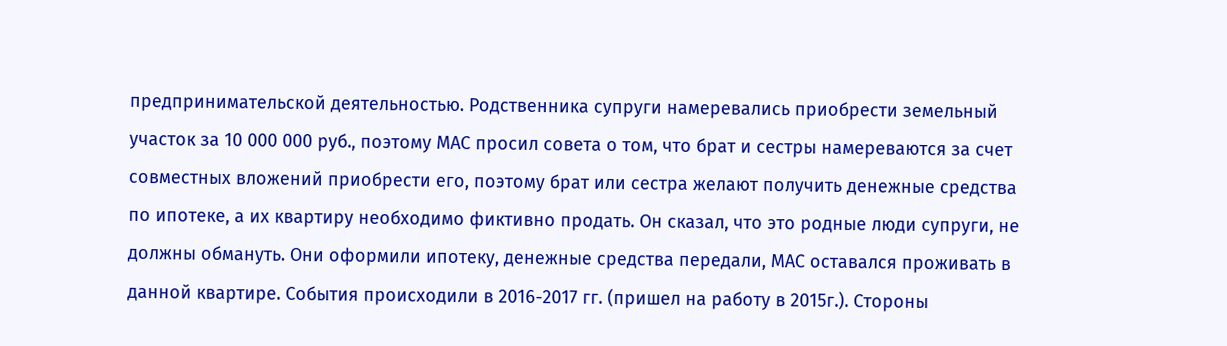предпринимательской деятельностью. Родственника супруги намеревались приобрести земельный участок за 10 000 000 руб., поэтому МАС просил совета о том, что брат и сестры намереваются за счет совместных вложений приобрести его, поэтому брат или сестра желают получить денежные средства по ипотеке, а их квартиру необходимо фиктивно продать. Он сказал, что это родные люди супруги, не должны обмануть. Они оформили ипотеку, денежные средства передали, МАС оставался проживать в данной квартире. События происходили в 2016-2017 гг. (пришел на работу в 2015г.). Стороны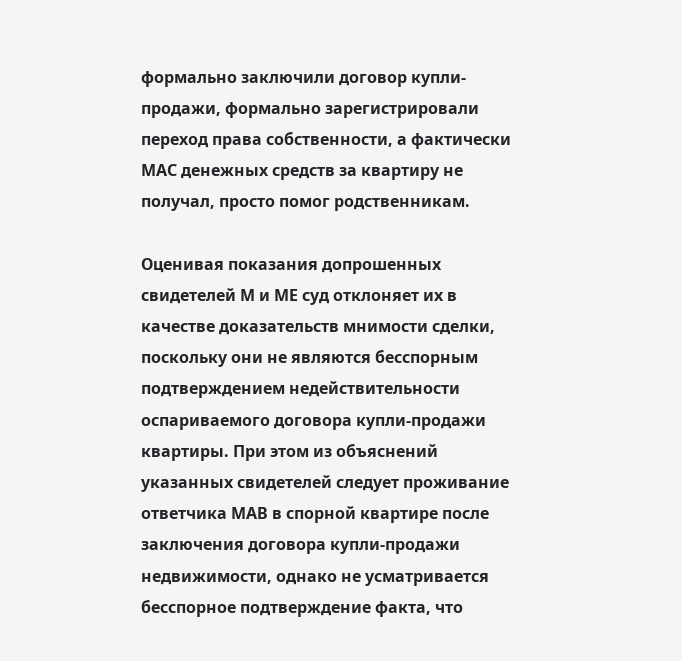формально заключили договор купли-продажи, формально зарегистрировали переход права собственности, а фактически МАС денежных средств за квартиру не получал, просто помог родственникам.

Оценивая показания допрошенных свидетелей М и МЕ суд отклоняет их в качестве доказательств мнимости сделки, поскольку они не являются бесспорным подтверждением недействительности оспариваемого договора купли-продажи квартиры. При этом из объяснений указанных свидетелей следует проживание ответчика МАВ в спорной квартире после заключения договора купли-продажи недвижимости, однако не усматривается бесспорное подтверждение факта, что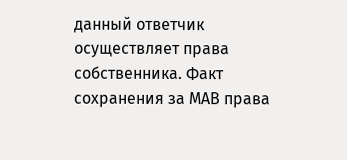данный ответчик осуществляет права собственника. Факт сохранения за МАВ права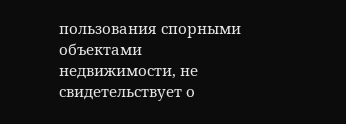пользования спорными объектами недвижимости, не свидетельствует о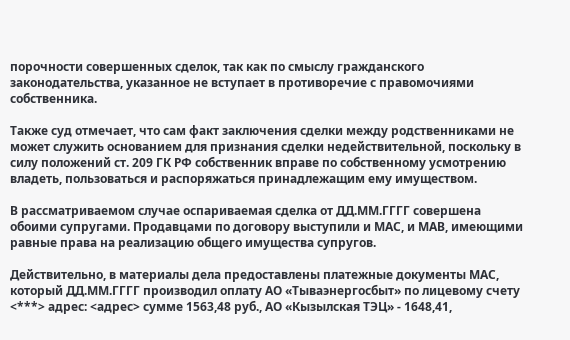порочности совершенных сделок, так как по смыслу гражданского законодательства, указанное не вступает в противоречие с правомочиями собственника.

Также суд отмечает, что сам факт заключения сделки между родственниками не может служить основанием для признания сделки недействительной, поскольку в силу положений ст. 209 ГК РФ собственник вправе по собственному усмотрению владеть, пользоваться и распоряжаться принадлежащим ему имуществом.

В рассматриваемом случае оспариваемая сделка от ДД.ММ.ГГГГ совершена обоими супругами. Продавцами по договору выступили и МАС, и МАВ, имеющими равные права на реализацию общего имущества супругов.

Действительно, в материалы дела предоставлены платежные документы МАС, который ДД.ММ.ГГГГ производил оплату АО «Тываэнергосбыт» по лицевому счету <***> адрес: <адрес> сумме 1563,48 руб., АО «Кызылская ТЭЦ» - 1648,41,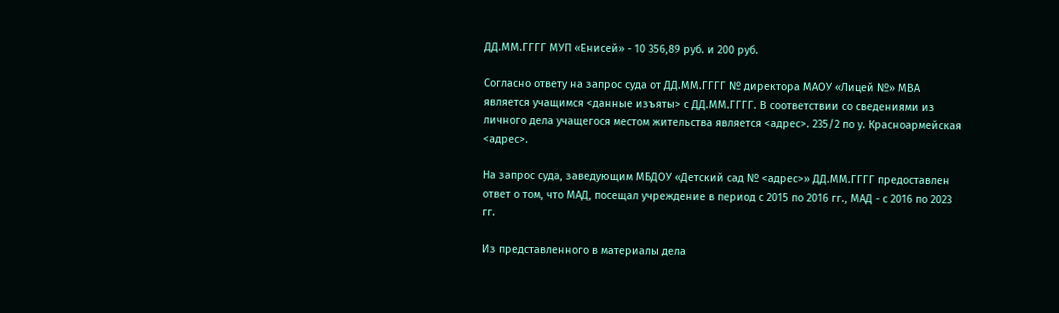ДД.ММ.ГГГГ МУП «Енисей» - 10 356,89 руб. и 200 руб.

Согласно ответу на запрос суда от ДД.ММ.ГГГГ № директора МАОУ «Лицей №» МВА является учащимся <данные изъяты> с ДД.ММ.ГГГГ. В соответствии со сведениями из личного дела учащегося местом жительства является <адрес>. 235/2 по у. Красноармейская <адрес>.

На запрос суда, заведующим МБДОУ «Детский сад № <адрес>» ДД.ММ.ГГГГ предоставлен ответ о том, что МАД, посещал учреждение в период с 2015 по 2016 гг., МАД - с 2016 по 2023 гг.

Из представленного в материалы дела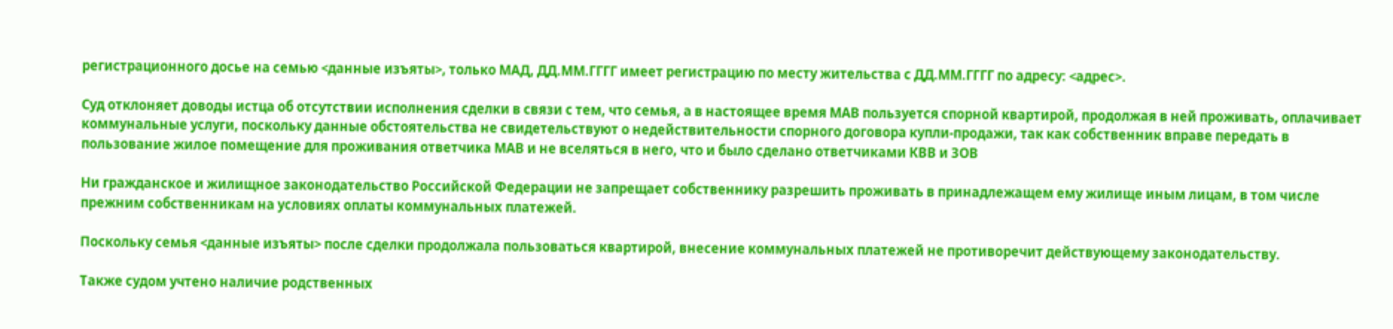регистрационного досье на семью <данные изъяты>, только МАД, ДД.ММ.ГГГГ имеет регистрацию по месту жительства с ДД.ММ.ГГГГ по адресу: <адрес>.

Суд отклоняет доводы истца об отсутствии исполнения сделки в связи с тем, что семья, а в настоящее время МАВ пользуется спорной квартирой, продолжая в ней проживать, оплачивает коммунальные услуги, поскольку данные обстоятельства не свидетельствуют о недействительности спорного договора купли-продажи, так как собственник вправе передать в пользование жилое помещение для проживания ответчика МАВ и не вселяться в него, что и было сделано ответчиками КВВ и ЗОВ

Ни гражданское и жилищное законодательство Российской Федерации не запрещает собственнику разрешить проживать в принадлежащем ему жилище иным лицам, в том числе прежним собственникам на условиях оплаты коммунальных платежей.

Поскольку семья <данные изъяты> после сделки продолжала пользоваться квартирой, внесение коммунальных платежей не противоречит действующему законодательству.

Также судом учтено наличие родственных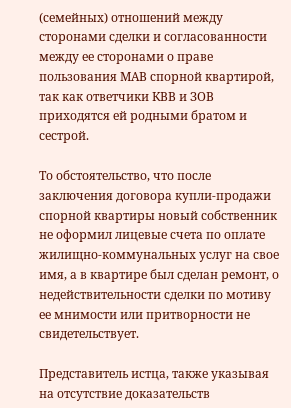(семейных) отношений между сторонами сделки и согласованности между ее сторонами о праве пользования МАВ спорной квартирой, так как ответчики КВВ и ЗОВ приходятся ей родными братом и сестрой.

То обстоятельство, что после заключения договора купли-продажи спорной квартиры новый собственник не оформил лицевые счета по оплате жилищно-коммунальных услуг на свое имя, а в квартире был сделан ремонт, о недействительности сделки по мотиву ее мнимости или притворности не свидетельствует.

Представитель истца, также указывая на отсутствие доказательств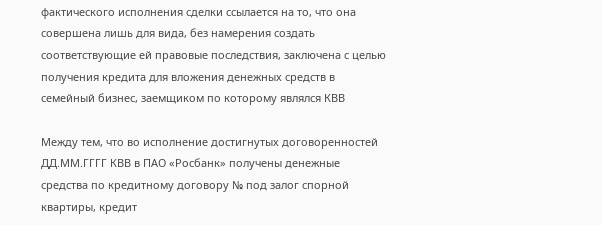фактического исполнения сделки ссылается на то, что она совершена лишь для вида, без намерения создать соответствующие ей правовые последствия, заключена с целью получения кредита для вложения денежных средств в семейный бизнес, заемщиком по которому являлся КВВ

Между тем, что во исполнение достигнутых договоренностей ДД.ММ.ГГГГ КВВ в ПАО «Росбанк» получены денежные средства по кредитному договору № под залог спорной квартиры, кредит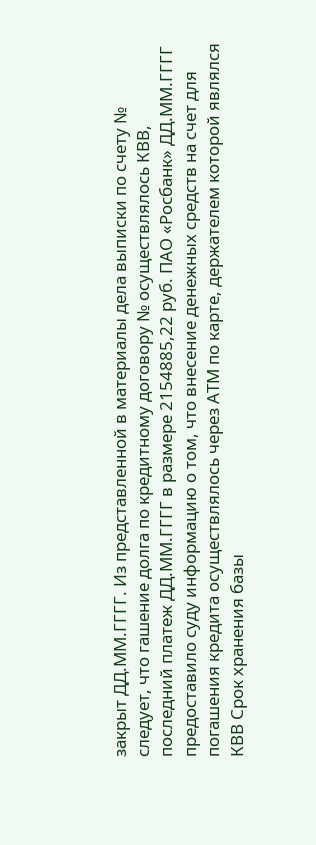закрыт ДД.ММ.ГГГГ. Из представленной в материалы дела выписки по счету № следует, что гашение долга по кредитному договору № осуществлялось КВВ, последний платеж ДД.ММ.ГГГГ в размере 2154885,22 руб. ПАО «Росбанк» ДД.ММ.ГГГГ предоставило суду информацию о том, что внесение денежных средств на счет для погашения кредита осуществлялось через АТМ по карте, держателем которой являлся КВВ Срок хранения базы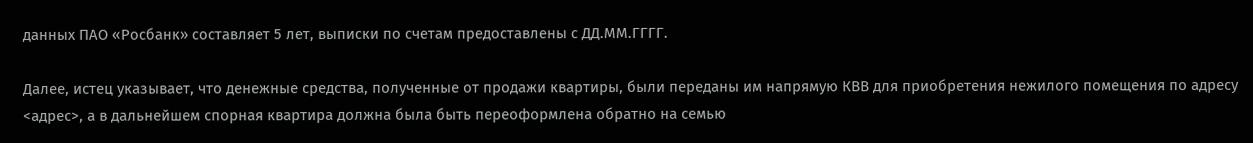данных ПАО «Росбанк» составляет 5 лет, выписки по счетам предоставлены с ДД.ММ.ГГГГ.

Далее, истец указывает, что денежные средства, полученные от продажи квартиры, были переданы им напрямую КВВ для приобретения нежилого помещения по адресу <адрес>, а в дальнейшем спорная квартира должна была быть переоформлена обратно на семью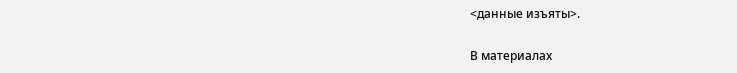<данные изъяты>.

В материалах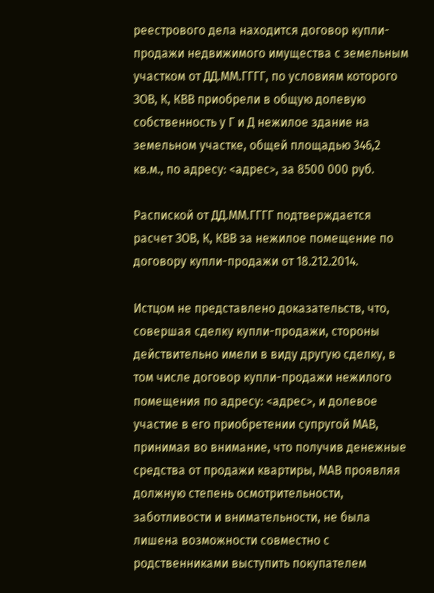реестрового дела находится договор купли-продажи недвижимого имущества с земельным участком от ДД.ММ.ГГГГ, по условиям которого ЗОВ, К, КВВ приобрели в общую долевую собственность у Г и Д нежилое здание на земельном участке, общей площадью 346,2 кв.м., по адресу: <адрес>, за 8500 000 руб.

Распиской от ДД.ММ.ГГГГ подтверждается расчет ЗОВ, К, КВВ за нежилое помещение по договору купли-продажи от 18.212.2014.

Истцом не представлено доказательств, что, совершая сделку купли-продажи, стороны действительно имели в виду другую сделку, в том числе договор купли-продажи нежилого помещения по адресу: <адрес>, и долевое участие в его приобретении супругой МАВ, принимая во внимание, что получив денежные средства от продажи квартиры, МАВ проявляя должную степень осмотрительности, заботливости и внимательности, не была лишена возможности совместно с родственниками выступить покупателем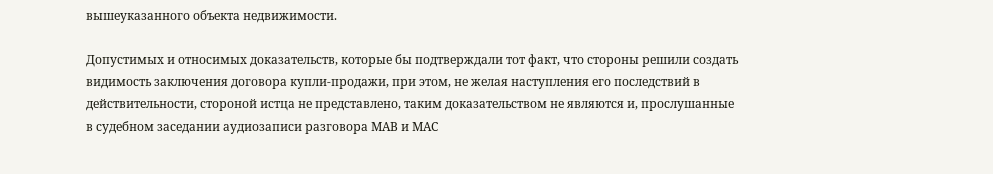вышеуказанного объекта недвижимости.

Допустимых и относимых доказательств, которые бы подтверждали тот факт, что стороны решили создать видимость заключения договора купли-продажи, при этом, не желая наступления его последствий в действительности, стороной истца не представлено, таким доказательством не являются и, прослушанные в судебном заседании аудиозаписи разговора МАВ и МАС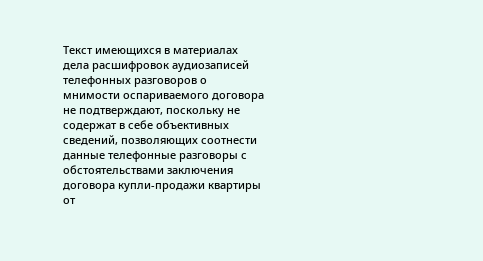Текст имеющихся в материалах дела расшифровок аудиозаписей телефонных разговоров о мнимости оспариваемого договора не подтверждают, поскольку не содержат в себе объективных сведений, позволяющих соотнести данные телефонные разговоры с обстоятельствами заключения договора купли-продажи квартиры от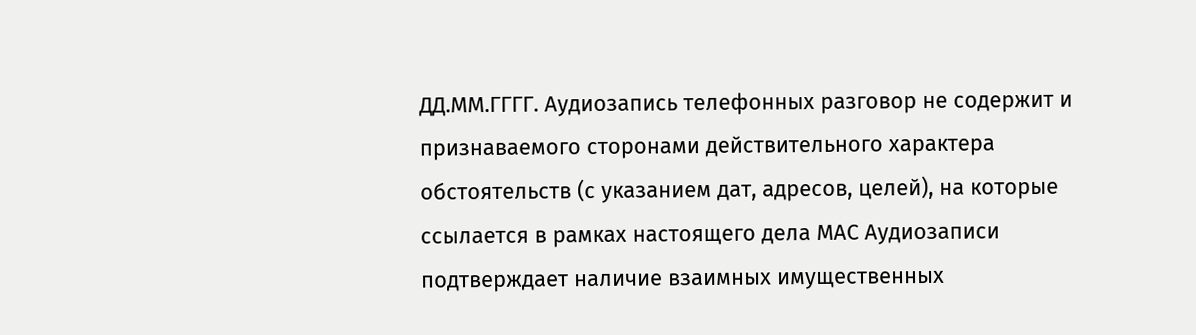ДД.ММ.ГГГГ. Аудиозапись телефонных разговор не содержит и признаваемого сторонами действительного характера обстоятельств (с указанием дат, адресов, целей), на которые ссылается в рамках настоящего дела МАС Аудиозаписи подтверждает наличие взаимных имущественных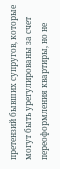претензий бывших супругов, которые могут быть урегулированы за счет переоформления квартиры, но не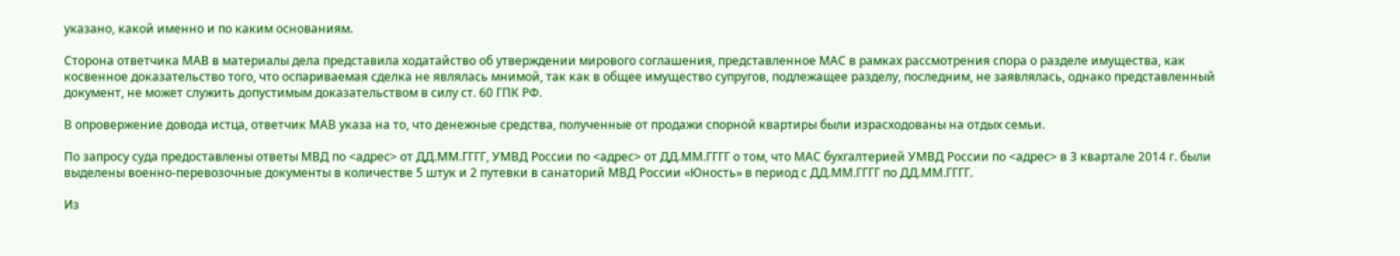указано, какой именно и по каким основаниям.

Сторона ответчика МАВ в материалы дела представила ходатайство об утверждении мирового соглашения, представленное МАС в рамках рассмотрения спора о разделе имущества, как косвенное доказательство того, что оспариваемая сделка не являлась мнимой, так как в общее имущество супругов, подлежащее разделу, последним, не заявлялась, однако представленный документ, не может служить допустимым доказательством в силу ст. 60 ГПК РФ.

В опровержение довода истца, ответчик МАВ указа на то, что денежные средства, полученные от продажи спорной квартиры были израсходованы на отдых семьи.

По запросу суда предоставлены ответы МВД по <адрес> от ДД.ММ.ГГГГ, УМВД России по <адрес> от ДД.ММ.ГГГГ о том, что МАС бухгалтерией УМВД России по <адрес> в 3 квартале 2014 г. были выделены военно-перевозочные документы в количестве 5 штук и 2 путевки в санаторий МВД России «Юность» в период с ДД.ММ.ГГГГ по ДД.ММ.ГГГГ.

Из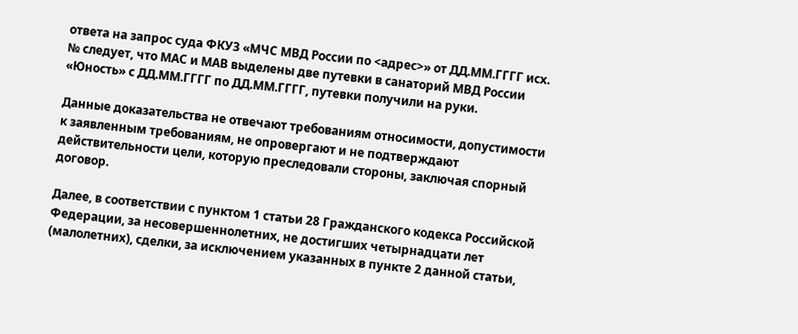ответа на запрос суда ФКУЗ «МЧС МВД России по <адрес>» от ДД.ММ.ГГГГ исх. № следует, что МАС и МАВ выделены две путевки в санаторий МВД России «Юность» с ДД.ММ.ГГГГ по ДД.ММ.ГГГГ, путевки получили на руки.

Данные доказательства не отвечают требованиям относимости, допустимости к заявленным требованиям, не опровергают и не подтверждают действительности цели, которую преследовали стороны, заключая спорный договор.

Далее, в соответствии с пунктом 1 статьи 28 Гражданского кодекса Российской Федерации, за несовершеннолетних, не достигших четырнадцати лет (малолетних), сделки, за исключением указанных в пункте 2 данной статьи,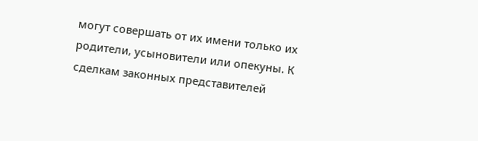могут совершать от их имени только их родители, усыновители или опекуны. К сделкам законных представителей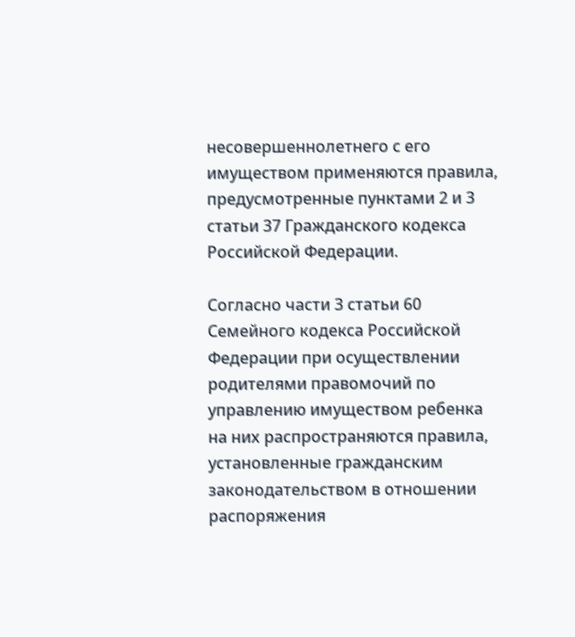несовершеннолетнего с его имуществом применяются правила, предусмотренные пунктами 2 и 3 статьи 37 Гражданского кодекса Российской Федерации.

Согласно части 3 статьи 60 Семейного кодекса Российской Федерации при осуществлении родителями правомочий по управлению имуществом ребенка на них распространяются правила, установленные гражданским законодательством в отношении распоряжения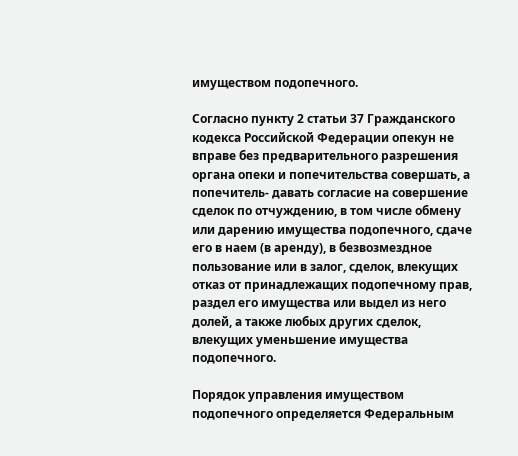имуществом подопечного.

Согласно пункту 2 статьи 37 Гражданского кодекса Российской Федерации опекун не вправе без предварительного разрешения органа опеки и попечительства совершать, а попечитель- давать согласие на совершение сделок по отчуждению, в том числе обмену или дарению имущества подопечного, сдаче его в наем (в аренду), в безвозмездное пользование или в залог, сделок, влекущих отказ от принадлежащих подопечному прав, раздел его имущества или выдел из него долей, а также любых других сделок, влекущих уменьшение имущества подопечного.

Порядок управления имуществом подопечного определяется Федеральным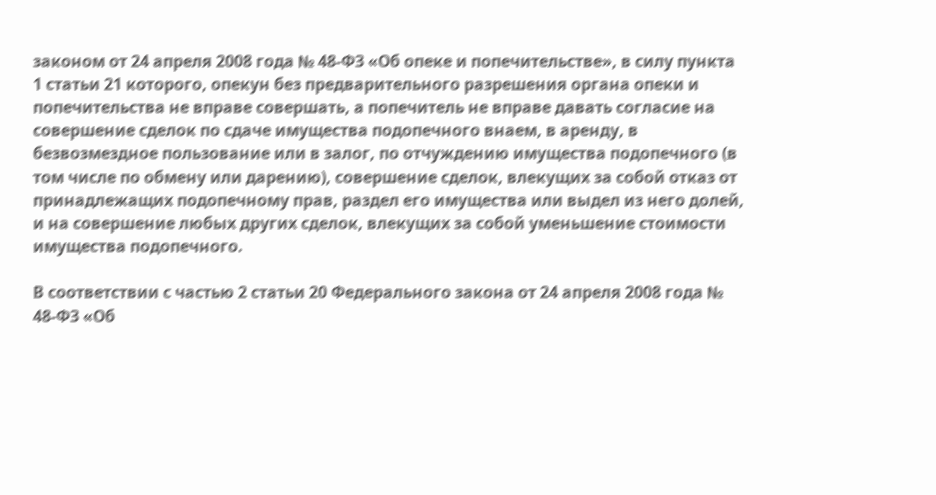законом от 24 апреля 2008 года № 48-ФЗ «Об опеке и попечительстве», в силу пункта 1 статьи 21 которого, опекун без предварительного разрешения органа опеки и попечительства не вправе совершать, а попечитель не вправе давать согласие на совершение сделок по сдаче имущества подопечного внаем, в аренду, в безвозмездное пользование или в залог, по отчуждению имущества подопечного (в том числе по обмену или дарению), совершение сделок, влекущих за собой отказ от принадлежащих подопечному прав, раздел его имущества или выдел из него долей, и на совершение любых других сделок, влекущих за собой уменьшение стоимости имущества подопечного.

В соответствии с частью 2 статьи 20 Федерального закона от 24 апреля 2008 года № 48-ФЗ «Об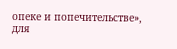опеке и попечительстве», для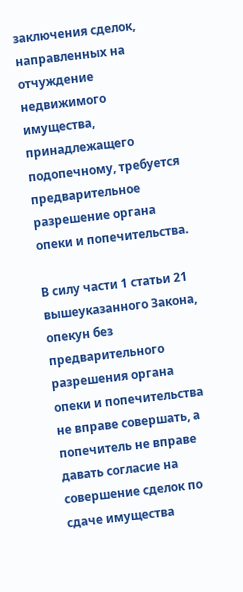заключения сделок, направленных на отчуждение недвижимого имущества, принадлежащего подопечному, требуется предварительное разрешение органа опеки и попечительства.

В силу части 1 статьи 21 вышеуказанного Закона, опекун без предварительного разрешения органа опеки и попечительства не вправе совершать, а попечитель не вправе давать согласие на совершение сделок по сдаче имущества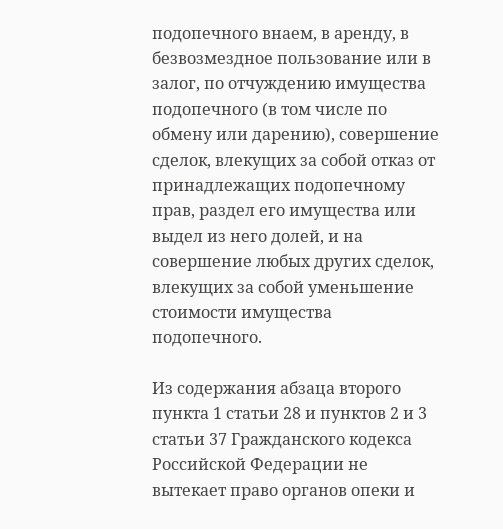подопечного внаем, в аренду, в безвозмездное пользование или в залог, по отчуждению имущества подопечного (в том числе по обмену или дарению), совершение сделок, влекущих за собой отказ от принадлежащих подопечному прав, раздел его имущества или выдел из него долей, и на совершение любых других сделок, влекущих за собой уменьшение стоимости имущества подопечного.

Из содержания абзаца второго пункта 1 статьи 28 и пунктов 2 и 3 статьи 37 Гражданского кодекса Российской Федерации не вытекает право органов опеки и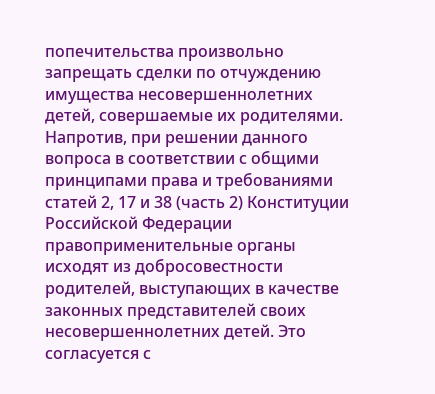попечительства произвольно запрещать сделки по отчуждению имущества несовершеннолетних детей, совершаемые их родителями. Напротив, при решении данного вопроса в соответствии с общими принципами права и требованиями статей 2, 17 и 38 (часть 2) Конституции Российской Федерации правоприменительные органы исходят из добросовестности родителей, выступающих в качестве законных представителей своих несовершеннолетних детей. Это согласуется с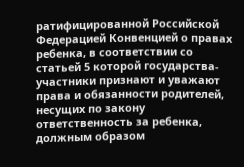ратифицированной Российской Федерацией Конвенцией о правах ребенка, в соответствии со статьей 5 которой государства-участники признают и уважают права и обязанности родителей, несущих по закону ответственность за ребенка, должным образом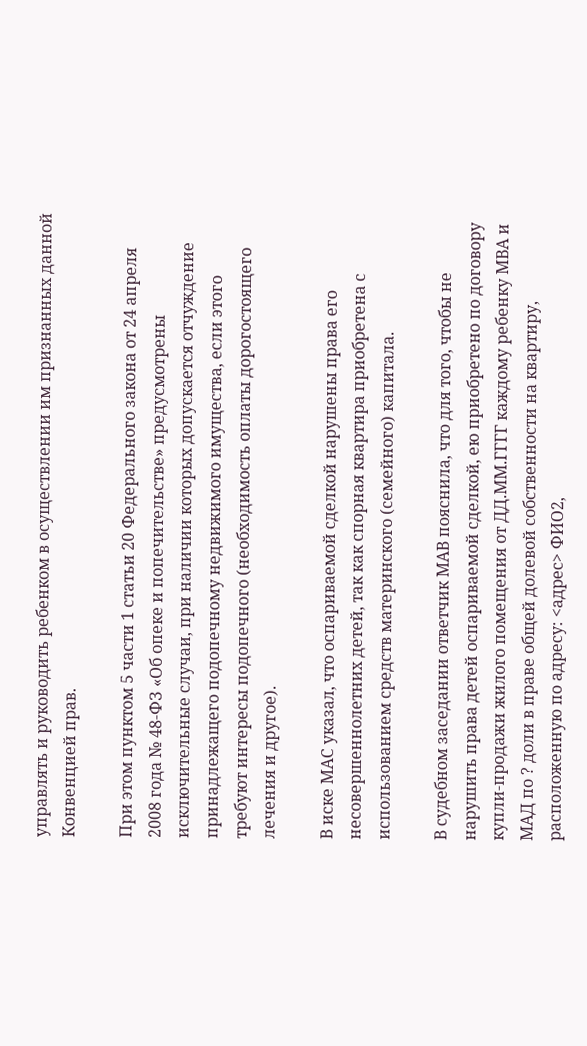управлять и руководить ребенком в осуществлении им признанных данной Конвенцией прав.

При этом пунктом 5 части 1 статьи 20 Федерального закона от 24 апреля 2008 года № 48-ФЗ «Об опеке и попечительстве» предусмотрены исключительные случаи, при наличии которых допускается отчуждение принадлежащего подопечному недвижимого имущества, если этого требуют интересы подопечного (необходимость оплаты дорогостоящего лечения и другое).

В иске МАС указал, что оспариваемой сделкой нарушены права его несовершеннолетних детей, так как спорная квартира приобретена с использованием средств материнского (семейного) капитала.

В судебном заседании ответчик МАВ пояснила, что для того, чтобы не нарушить права детей оспариваемой сделкой, ею приобретено по договору купли-продажи жилого помещения от ДД.ММ.ГГГГ каждому ребенку МВА и МАД по ? доли в праве общей долевой собственности на квартиру, расположенную по адресу: <адрес> ФИО2,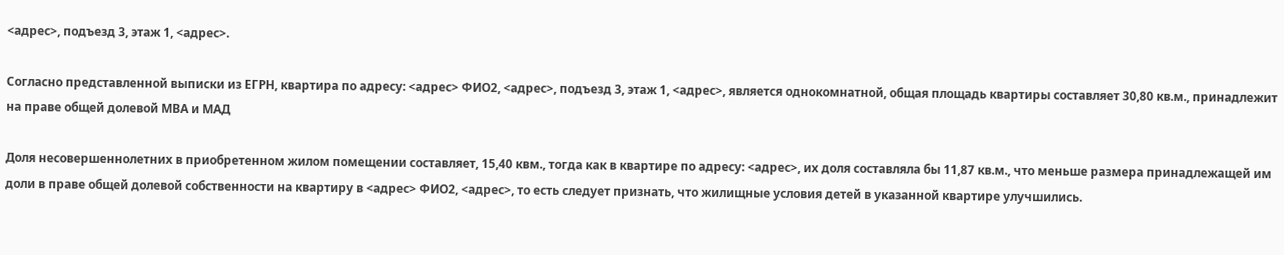<адрес>, подъезд 3, этаж 1, <адрес>.

Согласно представленной выписки из ЕГРН, квартира по адресу: <адрес> ФИО2, <адрес>, подъезд 3, этаж 1, <адрес>, является однокомнатной, общая площадь квартиры составляет 30,80 кв.м., принадлежит на праве общей долевой МВА и МАД

Доля несовершеннолетних в приобретенном жилом помещении составляет, 15,40 квм., тогда как в квартире по адресу: <адрес>, их доля составляла бы 11,87 кв.м., что меньше размера принадлежащей им доли в праве общей долевой собственности на квартиру в <адрес> ФИО2, <адрес>, то есть следует признать, что жилищные условия детей в указанной квартире улучшились.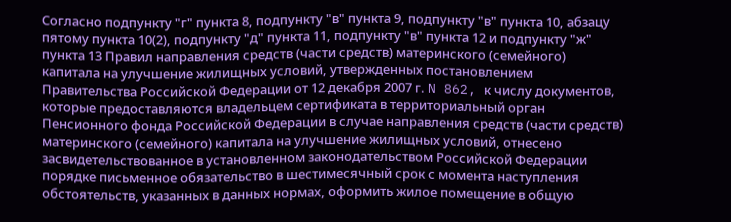Согласно подпункту "г" пункта 8, подпункту "в" пункта 9, подпункту "в" пункта 10, абзацу пятому пункта 10(2), подпункту "д" пункта 11, подпункту "в" пункта 12 и подпункту "ж" пункта 13 Правил направления средств (части средств) материнского (семейного) капитала на улучшение жилищных условий, утвержденных постановлением Правительства Российской Федерации от 12 декабря 2007 г. N 862, к числу документов, которые предоставляются владельцем сертификата в территориальный орган Пенсионного фонда Российской Федерации в случае направления средств (части средств) материнского (семейного) капитала на улучшение жилищных условий, отнесено засвидетельствованное в установленном законодательством Российской Федерации порядке письменное обязательство в шестимесячный срок с момента наступления обстоятельств, указанных в данных нормах, оформить жилое помещение в общую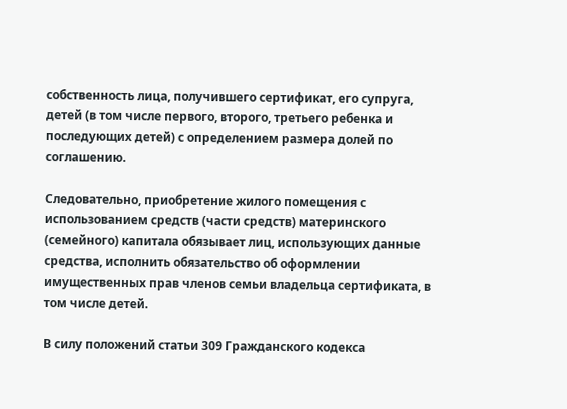собственность лица, получившего сертификат, его супруга, детей (в том числе первого, второго, третьего ребенка и последующих детей) с определением размера долей по соглашению.

Следовательно, приобретение жилого помещения с использованием средств (части средств) материнского (семейного) капитала обязывает лиц, использующих данные средства, исполнить обязательство об оформлении имущественных прав членов семьи владельца сертификата, в том числе детей.

В силу положений статьи 309 Гражданского кодекса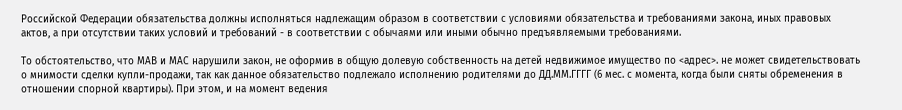Российской Федерации обязательства должны исполняться надлежащим образом в соответствии с условиями обязательства и требованиями закона, иных правовых актов, а при отсутствии таких условий и требований - в соответствии с обычаями или иными обычно предъявляемыми требованиями.

То обстоятельство, что МАВ и МАС нарушили закон, не оформив в общую долевую собственность на детей недвижимое имущество по <адрес>. не может свидетельствовать о мнимости сделки купли-продажи, так как данное обязательство подлежало исполнению родителями до ДД.ММ.ГГГГ (6 мес. с момента, когда были сняты обременения в отношении спорной квартиры). При этом, и на момент ведения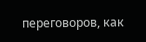переговоров, как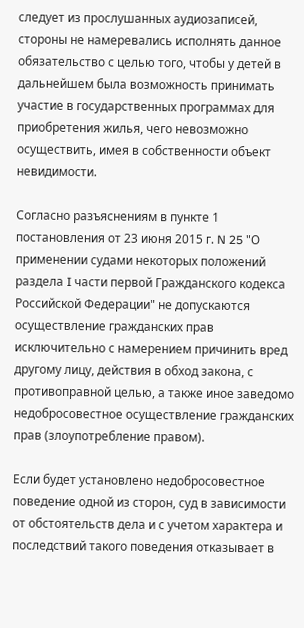следует из прослушанных аудиозаписей, стороны не намеревались исполнять данное обязательство с целью того, чтобы у детей в дальнейшем была возможность принимать участие в государственных программах для приобретения жилья, чего невозможно осуществить, имея в собственности объект невидимости.

Согласно разъяснениям в пункте 1 постановления от 23 июня 2015 г. N 25 "О применении судами некоторых положений раздела I части первой Гражданского кодекса Российской Федерации" не допускаются осуществление гражданских прав исключительно с намерением причинить вред другому лицу, действия в обход закона, с противоправной целью, а также иное заведомо недобросовестное осуществление гражданских прав (злоупотребление правом).

Если будет установлено недобросовестное поведение одной из сторон, суд в зависимости от обстоятельств дела и с учетом характера и последствий такого поведения отказывает в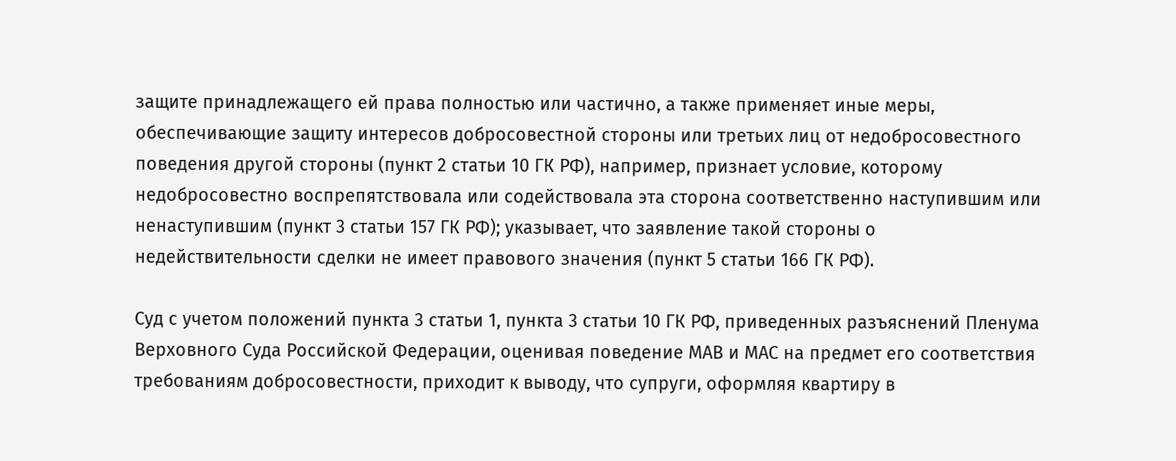защите принадлежащего ей права полностью или частично, а также применяет иные меры, обеспечивающие защиту интересов добросовестной стороны или третьих лиц от недобросовестного поведения другой стороны (пункт 2 статьи 10 ГК РФ), например, признает условие, которому недобросовестно воспрепятствовала или содействовала эта сторона соответственно наступившим или ненаступившим (пункт 3 статьи 157 ГК РФ); указывает, что заявление такой стороны о недействительности сделки не имеет правового значения (пункт 5 статьи 166 ГК РФ).

Суд с учетом положений пункта 3 статьи 1, пункта 3 статьи 10 ГК РФ, приведенных разъяснений Пленума Верховного Суда Российской Федерации, оценивая поведение МАВ и МАС на предмет его соответствия требованиям добросовестности, приходит к выводу, что супруги, оформляя квартиру в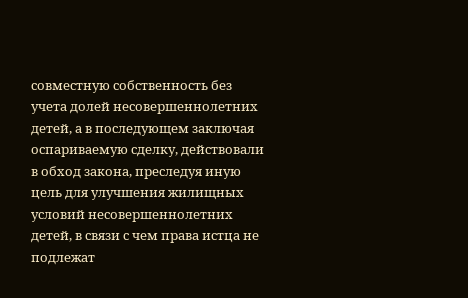совместную собственность без учета долей несовершеннолетних детей, а в последующем заключая оспариваемую сделку, действовали в обход закона, преследуя иную цель для улучшения жилищных условий несовершеннолетних детей, в связи с чем права истца не подлежат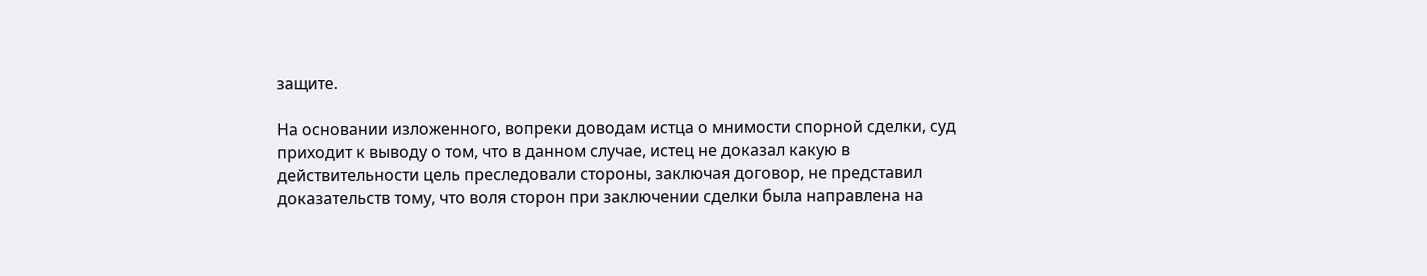защите.

На основании изложенного, вопреки доводам истца о мнимости спорной сделки, суд приходит к выводу о том, что в данном случае, истец не доказал какую в действительности цель преследовали стороны, заключая договор, не представил доказательств тому, что воля сторон при заключении сделки была направлена на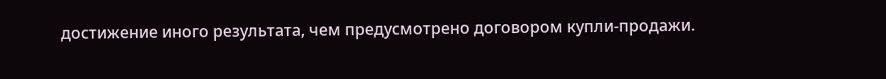достижение иного результата, чем предусмотрено договором купли-продажи.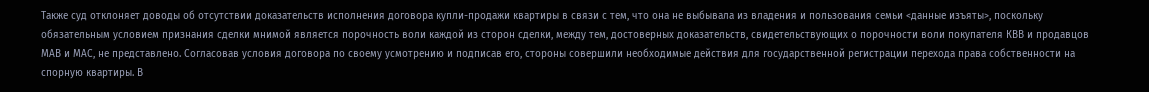Также суд отклоняет доводы об отсутствии доказательств исполнения договора купли-продажи квартиры в связи с тем, что она не выбывала из владения и пользования семьи <данные изъяты>, поскольку обязательным условием признания сделки мнимой является порочность воли каждой из сторон сделки, между тем, достоверных доказательств, свидетельствующих о порочности воли покупателя КВВ и продавцов МАВ и МАС, не представлено. Согласовав условия договора по своему усмотрению и подписав его, стороны совершили необходимые действия для государственной регистрации перехода права собственности на спорную квартиры. В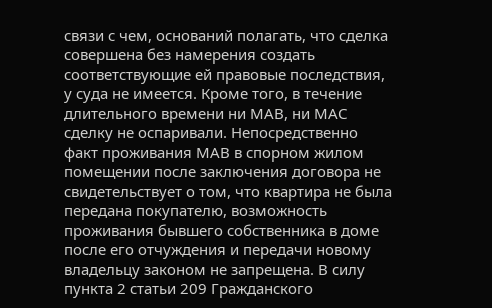связи с чем, оснований полагать, что сделка совершена без намерения создать соответствующие ей правовые последствия, у суда не имеется. Кроме того, в течение длительного времени ни МАВ, ни МАС сделку не оспаривали. Непосредственно факт проживания МАВ в спорном жилом помещении после заключения договора не свидетельствует о том, что квартира не была передана покупателю, возможность проживания бывшего собственника в доме после его отчуждения и передачи новому владельцу законом не запрещена. В силу пункта 2 статьи 209 Гражданского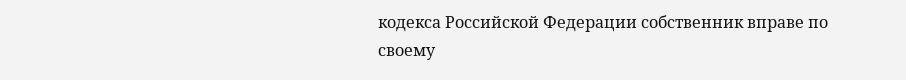кодекса Российской Федерации собственник вправе по своему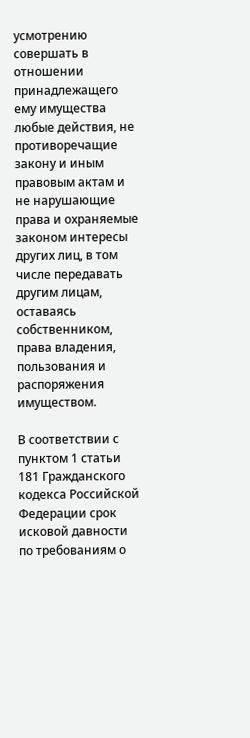усмотрению совершать в отношении принадлежащего ему имущества любые действия, не противоречащие закону и иным правовым актам и не нарушающие права и охраняемые законом интересы других лиц, в том числе передавать другим лицам, оставаясь собственником, права владения, пользования и распоряжения имуществом.

В соответствии с пунктом 1 статьи 181 Гражданского кодекса Российской Федерации срок исковой давности по требованиям о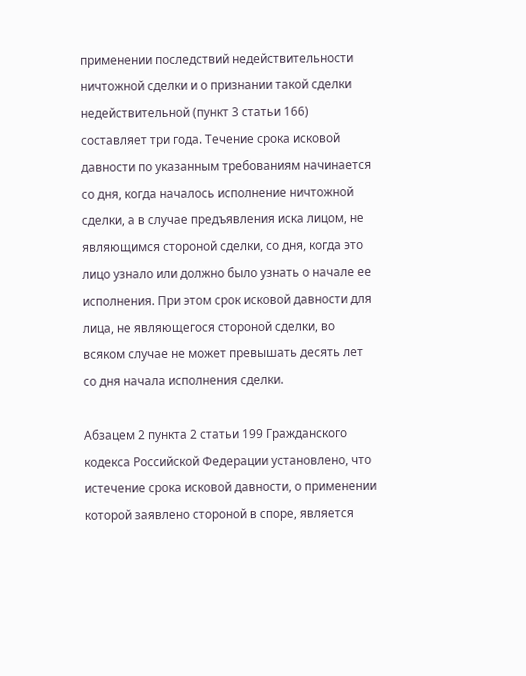применении последствий недействительности ничтожной сделки и о признании такой сделки недействительной (пункт 3 статьи 166) составляет три года. Течение срока исковой давности по указанным требованиям начинается со дня, когда началось исполнение ничтожной сделки, а в случае предъявления иска лицом, не являющимся стороной сделки, со дня, когда это лицо узнало или должно было узнать о начале ее исполнения. При этом срок исковой давности для лица, не являющегося стороной сделки, во всяком случае не может превышать десять лет со дня начала исполнения сделки.

Абзацем 2 пункта 2 статьи 199 Гражданского кодекса Российской Федерации установлено, что истечение срока исковой давности, о применении которой заявлено стороной в споре, является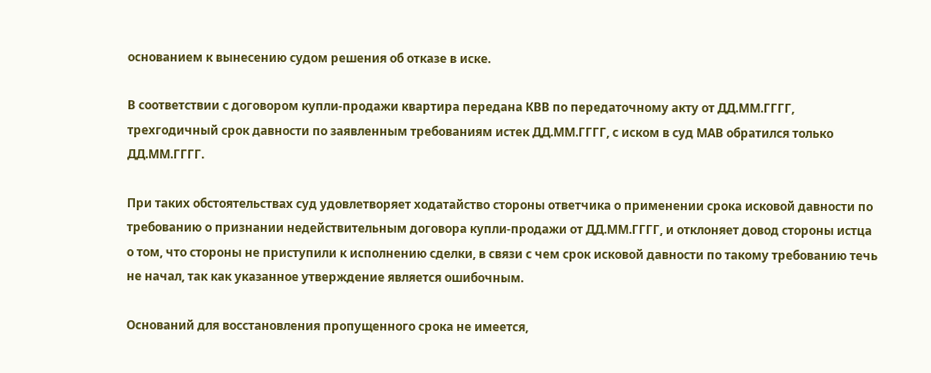основанием к вынесению судом решения об отказе в иске.

В соответствии с договором купли-продажи квартира передана КВВ по передаточному акту от ДД.ММ.ГГГГ, трехгодичный срок давности по заявленным требованиям истек ДД.ММ.ГГГГ, с иском в суд МАВ обратился только ДД.ММ.ГГГГ.

При таких обстоятельствах суд удовлетворяет ходатайство стороны ответчика о применении срока исковой давности по требованию о признании недействительным договора купли-продажи от ДД.ММ.ГГГГ, и отклоняет довод стороны истца о том, что стороны не приступили к исполнению сделки, в связи с чем срок исковой давности по такому требованию течь не начал, так как указанное утверждение является ошибочным.

Оснований для восстановления пропущенного срока не имеется,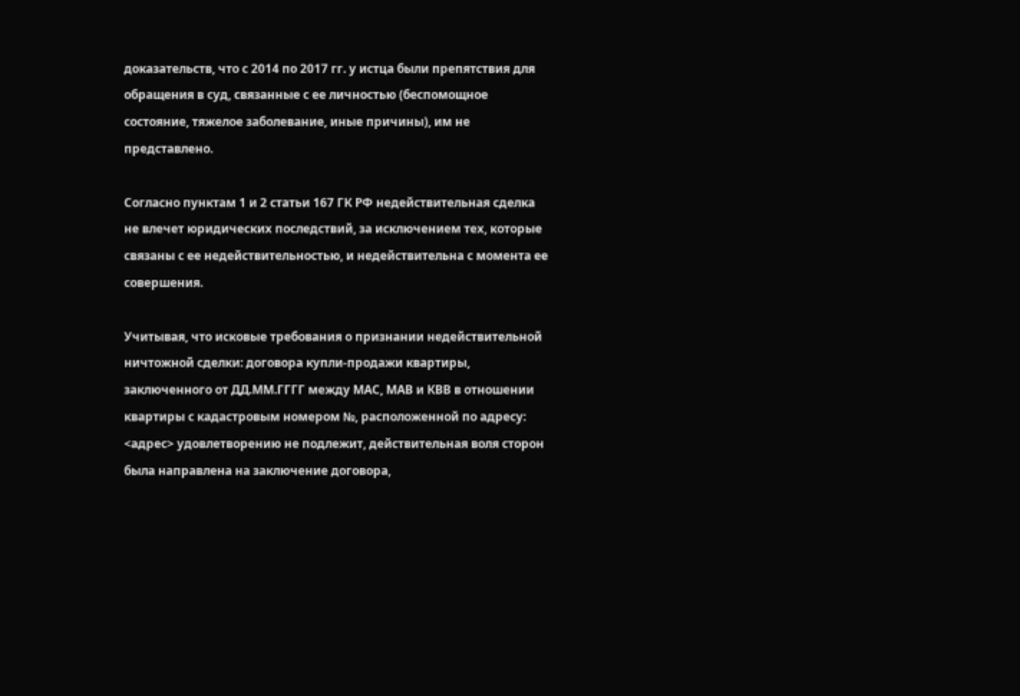доказательств, что с 2014 по 2017 гг. у истца были препятствия для обращения в суд, связанные с ее личностью (беспомощное состояние, тяжелое заболевание, иные причины), им не представлено.

Согласно пунктам 1 и 2 статьи 167 ГК РФ недействительная сделка не влечет юридических последствий, за исключением тех, которые связаны с ее недействительностью, и недействительна с момента ее совершения.

Учитывая, что исковые требования о признании недействительной ничтожной сделки: договора купли-продажи квартиры, заключенного от ДД.ММ.ГГГГ между МАС, МАВ и КВВ в отношении квартиры с кадастровым номером №, расположенной по адресу: <адрес> удовлетворению не подлежит, действительная воля сторон была направлена на заключение договора,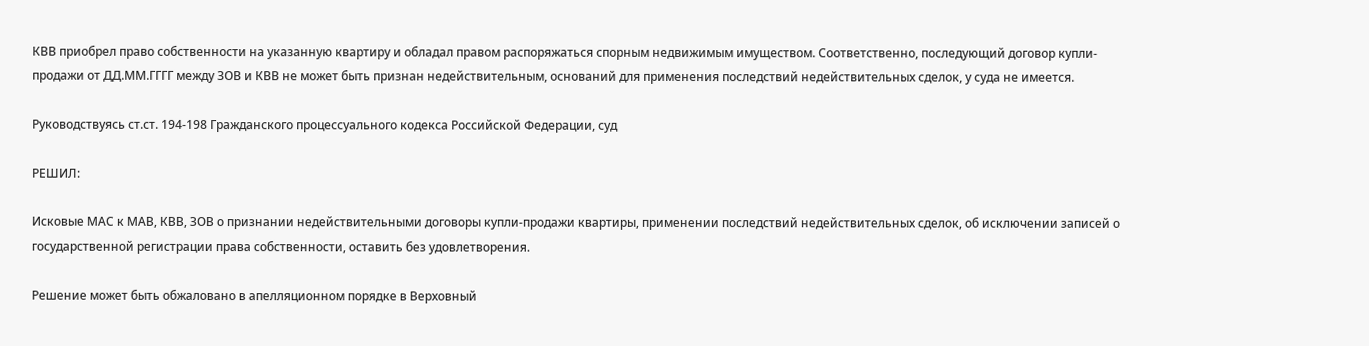КВВ приобрел право собственности на указанную квартиру и обладал правом распоряжаться спорным недвижимым имуществом. Соответственно, последующий договор купли-продажи от ДД.ММ.ГГГГ между ЗОВ и КВВ не может быть признан недействительным, оснований для применения последствий недействительных сделок, у суда не имеется.

Руководствуясь ст.ст. 194-198 Гражданского процессуального кодекса Российской Федерации, суд

РЕШИЛ:

Исковые МАС к МАВ, КВВ, ЗОВ о признании недействительными договоры купли-продажи квартиры, применении последствий недействительных сделок, об исключении записей о государственной регистрации права собственности, оставить без удовлетворения.

Решение может быть обжаловано в апелляционном порядке в Верховный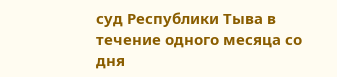суд Республики Тыва в течение одного месяца со дня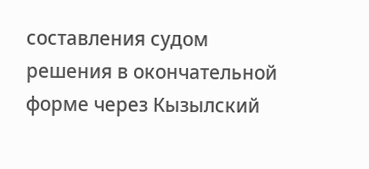составления судом решения в окончательной форме через Кызылский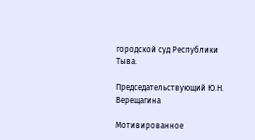городской суд Республики Тыва.

Председательствующий Ю.Н. Верещагина

Мотивированное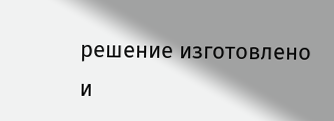решение изготовлено и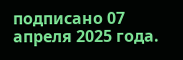подписано 07 апреля 2025 года.